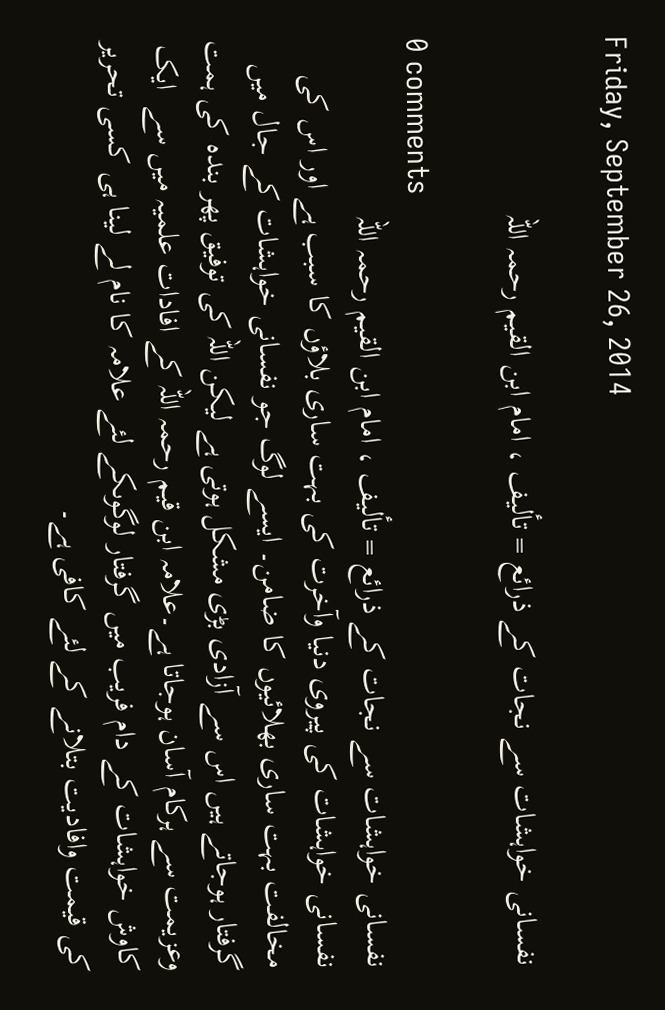Friday, September 26, 2014

نفسانی خواہشات سے نجات کے ذرائع = تألیف ، امام ابن القیم رحمہ اللہ

0 comments
نفسانی خواہشات سے نجات کے ذرائع = تألیف ، امام ابن القیم رحمہ اللہ
نفسانی خواہشات کی پیروی دنیا وآخرت کی بہت ساری بلاؤں کا سبب ہے اور اس کی مخالفت بہت ساری بھلائیوں کا ضامن۔ ایسے لوگ جو نفسانی خواہشات کے جال میں گرفتار ہوجاتے ہیں اس سے آزادی بڑی مشکل ہوتی ہے لیکن اللہ کی توفیق پھر بندہ کی ہمت وعزیمت سے ہرکام آسان ہوجاتا ہے۔علامہ ابن قیم رحمہ اللہ کے افادات علمیہ میں سے  ایک کاوش خواہشات کے دام فریب میں گرفتار لوگوںکے لئے علامہ کا نام لے لینا ہی کسی تحریر کی قیمت وافادیت بتلانے کے لئے کافی ہے۔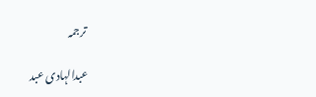ترجمہ

عبدالہادی عبد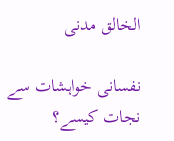الخالق مدنی

نفسانی خواہشات سے نجات کیسے؟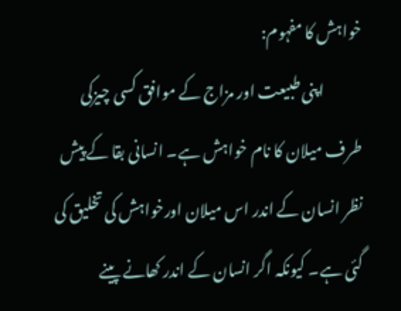خواہش کا مفہوم:
            اپنی طبیعت اور مزاج کے موافق کسی چیزکی طرف میلان کا نام خواہش ہے۔ انسانی بقا کے پیش نظر انسان کے اندر اس میلان اورخواہش کی تخلیق کی گئی ہے۔ کیونکہ اگر انسان کے اندر کھانے پینے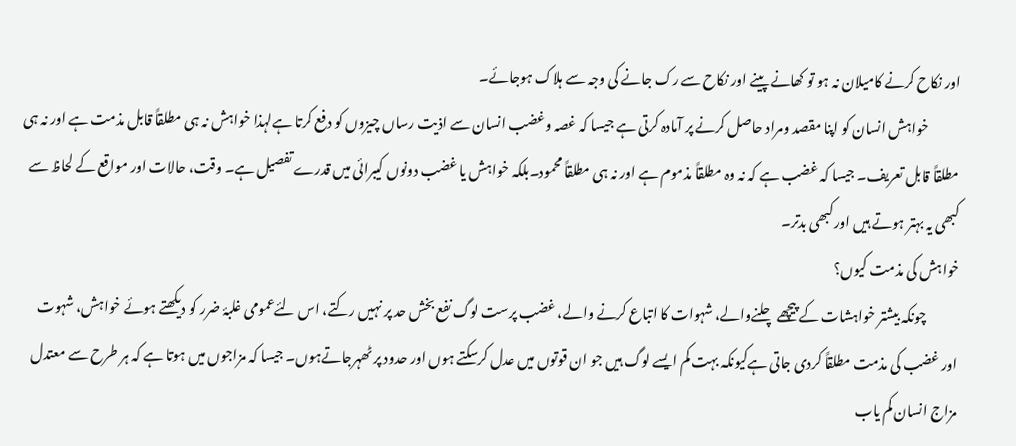اور نکاح کرنے کامیلان نہ ہو تو کھانے پینے اور نکاح سے رک جانے کی وجہ سے ہلاک ہوجائے۔
            خواہش انسان کو اپنا مقصد ومراد حاصل کرنے پر آمادہ کرتی ہے جیسا کہ غصہ وغضب انسان سے اذیت رساں چیزوں کو دفع کرتا ہےلہذا خواہش نہ ہی مطلقاً قابل مذمت ہے اور نہ ہی مطلقاً قابل تعریف۔ جیسا کہ غضب ہے کہ نہ وہ مطلقاً مذموم ہے اور نہ ہی مطلقاً محمود۔بلکہ خواہش یا غضب دونوں کیبرائی میں قدرے تفصیل ہے۔ وقت، حالات اور مواقع کے لحاظ سے کبھی یہ بہتر ہوتے ہیں اور کبھی بدتر۔
خواہش کی مذمت کیوں؟
            چونکہ بیشتر خواہشات کے پیچھے چلنےوالے، شہوات کا اتباع کرنے والے، غضب پرست لوگ نفع بخش حد پر نہیں رکتے، اس لئےعمومی غلبۂ ضرر کو دیکھتے ہوئے خواہش، شہوت اور غضب کی مذمت مطلقاً کردی جاتی ہےکیونکہ بہت کم ایسے لوگ ہیں جو ان قوتوں میں عدل کرسکتے ہوں اور حدود پر ٹھہرجاتےہوں۔ جیسا کہ مزاجوں میں ہوتا ہے کہ ہر طرح سے معتدل مزاج انسان کم یاب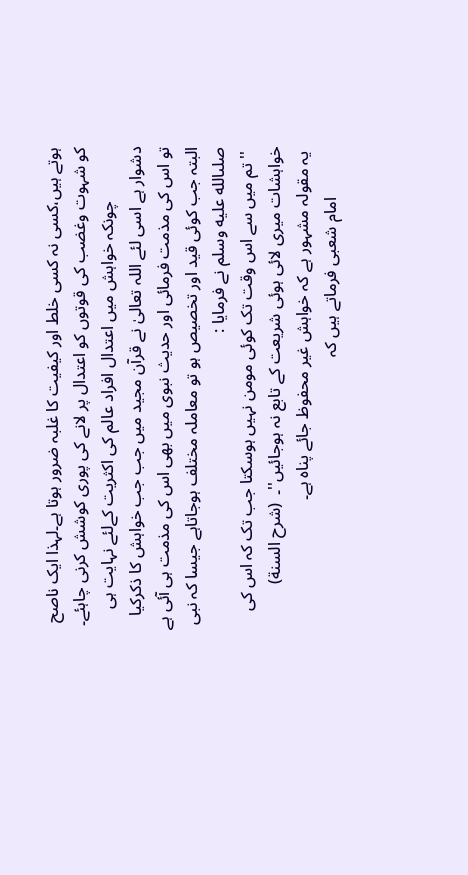ہوتے ہیں،کسی نہ کسی خلط اور کیفیت کا غلبہ ضرور ہوتا ہے۔لہذا ایک ناصح کو شہوت وغضب کی قوتوں کو اعتدال پر لانے کی پوری کوشش کرنی چاہئے۔
             چونکہ خواہش میں اعتدال افراد عالم کی اکثریت کےلئے نہایت ہی دشوار ہے اسی لئے اللہ تعالیٰ نے قرآن مجید میں جب جب خواہش کا ذکرکیا تو اس کی مذمت فرمائی اور حدیث نبوی میں بھی اس کی مذمت ہی آئی ہے البتہ جب کوئی قید اور تخصیص ہو تو معاملہ مختلف ہوجاتاہے جیسا کہ نبی صلىالله عليه وسلم نے فرمایا :
 ''تم میں سے اس وقت تک کوئی مومن نہیں ہوسکتا جب تک کہ اس کی خواہشات میری لائی ہوئی شریعت کے تابع نہ ہوجائیں''۔  (شرح السنة)
 یہ مقولہ مشہور ہے کہ خواہش غیر محفوظ جائے پناہ ہے۔
            امام شعبی فرماتے ہیں کہ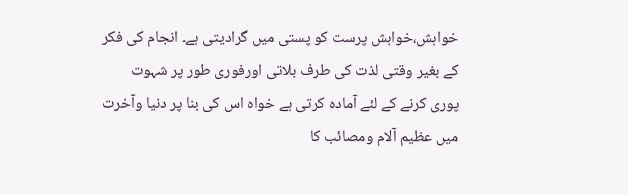خواہش،خواہش پرست کو پستی میں گرادیتی ہے۔ انجام کی فکر کے بغیر وقتی لذت کی طرف بلاتی اورفوری طور پر شہوت پوری کرنے کے لئے آمادہ کرتی ہے خواہ اس کی بنا پر دنیا وآخرت میں عظیم آلام ومصائب کا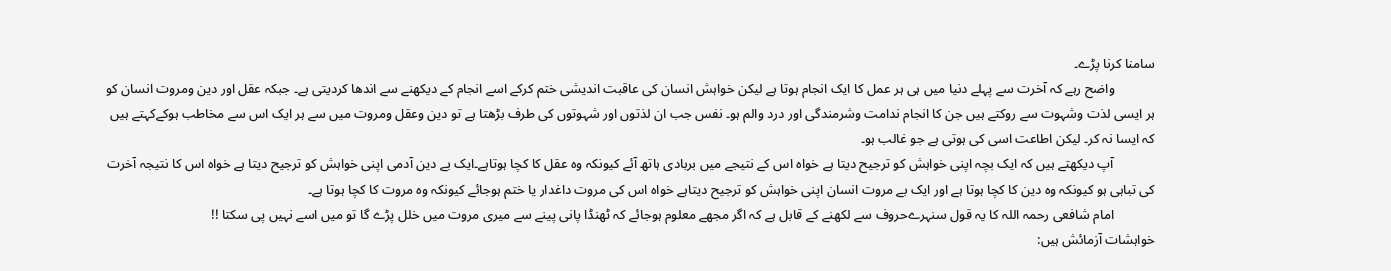سامنا کرنا پڑے۔
            واضح رہے کہ آخرت سے پہلے دنیا میں ہی ہر عمل کا ایک انجام ہوتا ہے لیکن خواہش انسان کی عاقبت اندیشی ختم کرکے اسے انجام کے دیکھنے سے اندھا کردیتی ہے۔ جبکہ عقل اور دین ومروت انسان کو ہر ایسی لذت وشہوت سے روکتے ہیں جن کا انجام ندامت وشرمندگی اور درد والم ہو۔ نفس جب ان لذتوں اور شہوتوں کی طرف بڑھتا ہے تو دین وعقل ومروت میں سے ہر ایک اس سے مخاطب ہوکےکہتے ہیں کہ ایسا نہ کر۔ لیکن اطاعت اسی کی ہوتی ہے جو غالب ہو۔
            آپ دیکھتے ہیں کہ ایک بچہ اپنی خواہش کو ترجیح دیتا ہے خواہ اس کے نتیجے میں بربادی ہاتھ آئے کیونکہ وہ عقل کا کچا ہوتاہے۔ایک بے دین آدمی اپنی خواہش کو ترجیح دیتا ہے خواہ اس کا نتیجہ آخرت کی تباہی ہو کیونکہ وہ دین کا کچا ہوتا ہے اور ایک بے مروت انسان اپنی خواہش کو ترجیح دیتاہے خواہ اس کی مروت داغدار یا ختم ہوجائے کیونکہ وہ مروت کا کچا ہوتا ہے۔
            امام شافعی رحمہ اللہ کا یہ قول سنہرےحروف سے لکھنے کے قابل ہے کہ اگر مجھے معلوم ہوجائے کہ ٹھنڈا پانی پینے سے میری مروت میں خلل پڑے گا تو میں اسے نہیں پی سکتا !!
خواہشات آزمائش ہیں: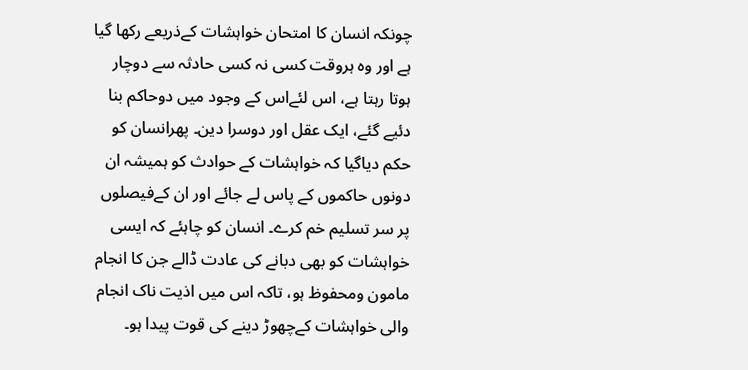چونکہ انسان کا امتحان خواہشات کےذریعے رکھا گیا ہے اور وہ ہروقت کسی نہ کسی حادثہ سے دوچار ہوتا رہتا ہے، اس لئےاس کے وجود میں دوحاکم بنا دئیے گئے، ایک عقل اور دوسرا دین۔ پھرانسان کو حکم دیاگیا کہ خواہشات کے حوادث کو ہمیشہ ان دونوں حاکموں کے پاس لے جائے اور ان کےفیصلوں پر سر تسلیم خم کرے۔ انسان کو چاہئے کہ ایسی خواہشات کو بھی دبانے کی عادت ڈالے جن کا انجام مامون ومحفوظ ہو، تاکہ اس میں اذیت ناک انجام والی خواہشات کےچھوڑ دینے کی قوت پیدا ہو۔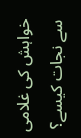خواہش کی غلامی سے نجات کیسے؟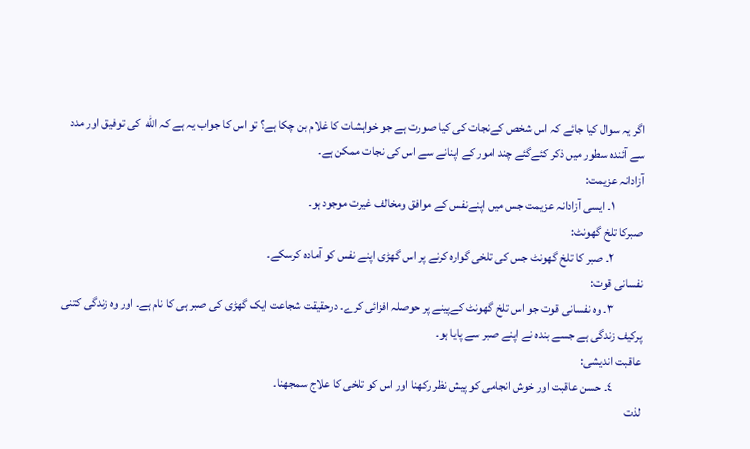اگر یہ سوال کیا جائے کہ اس شخص کےنجات کی کیا صورت ہے جو خواہشات کا غلام بن چکا ہے؟ تو اس کا جواب یہ ہے کہ الله  کی توفیق اور مدد سے آئندہ سطور میں ذکر کئےگئے چند امور کے اپنانے سے اس کی نجات ممکن ہے۔
آزادانہ عزیمت:
            ١۔ ایسی آزادانہ عزیمت جس میں اپنےنفس کے موافق ومخالف غیرت موجود ہو۔
صبرکا تلخ گھونٹ:
            ٢۔ صبر کا تلخ گھونٹ جس کی تلخی گوارہ کرنے پر اس گھڑی اپنے نفس کو آمادہ کرسکے۔
نفسانی قوت:
            ٣۔ وہ نفسانی قوت جو اس تلخ گھونٹ کےپینے پر حوصلہ افزائی کرے۔ درحقیقت شجاعت ایک گھڑی کی صبر ہی کا نام ہے۔ اور وہ زندگی کتنی پرکیف زندگی ہے جسے بندہ نے اپنے صبر سے پایا ہو۔
عاقبت اندیشی:
            ٤۔ حسن عاقبت اور خوش انجامی کو پیش نظر رکھنا اور اس کو تلخی کا علاج سمجھنا۔
لذت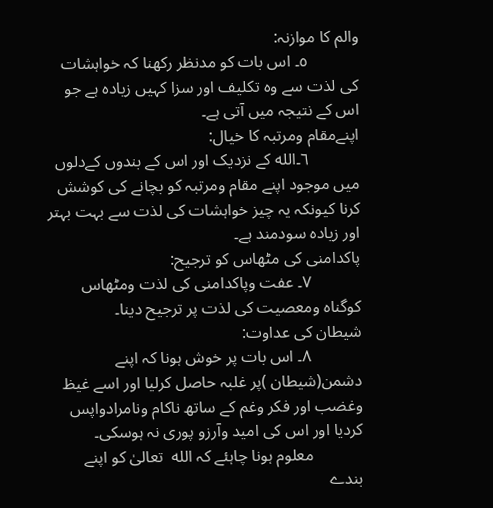والم کا موازنہ:
            ٥۔ اس بات کو مدنظر رکھنا کہ خواہشات کی لذت سے وہ تکلیف اور سزا کہیں زیادہ ہے جو اس کے نتیجہ میں آتی ہے۔
اپنےمقام ومرتبہ کا خیال:
            ٦۔الله کے نزدیک اور اس کے بندوں کےدلوں میں موجود اپنے مقام ومرتبہ کو بچانے کی کوشش کرنا کیونکہ یہ چیز خواہشات کی لذت سے بہت بہتر اور زیادہ سودمند ہے۔
پاکدامنی کی مٹھاس کو ترجیح:
            ٧۔ عفت وپاکدامنی کی لذت ومٹھاس کوگناہ ومعصیت کی لذت پر ترجیح دینا۔
شیطان کی عداوت:
            ٨۔ اس بات پر خوش ہونا کہ اپنے دشمن(شیطان )پر غلبہ حاصل کرلیا اور اسے غیظ وغضب اور فکر وغم کے ساتھ ناکام ونامرادواپس کردیا اور اس کی امید وآرزو پوری نہ ہوسکی۔
            معلوم ہونا چاہئے کہ الله  تعالیٰ کو اپنے بندے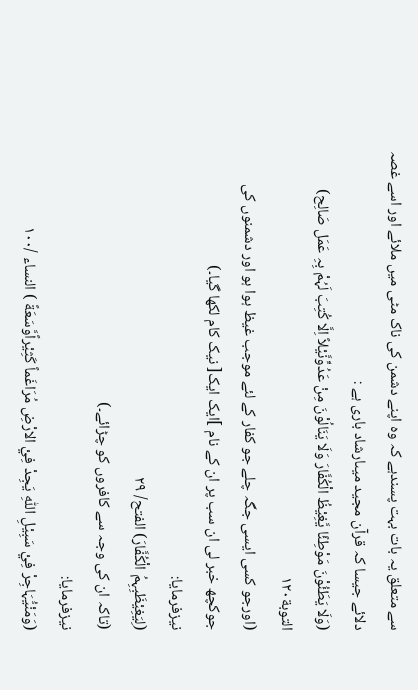سے متعلق یہ بات بہت پسندہے کہ وہ اپنے دشمن کی ناک مٹی میں ملائے اور اسے غصہ دلائے جیسا کہ قرآن مجید میںارشاد باری ہے :
(وَلَا یَطَئُوْنَ مَوْطِئًا یَّغِیْظُ الْکُفَّارَ وَلَا یَنَالُوْنَ مِنْ عَدُوٍّنَّیْلاً اِلَّا کُتِبَ لَہُمْ بِہِ عَمَل صَالِح) التوبة١٢٠
(اورجو کسی ایسی جگہ چلے جو کفار کے لئے موجب غیظ ہوا ہو اور دشمنوں کی جوکچھ خبر لی ان سب پر ان کے نام ]ایک ایک[ نیک کام لکھا گیا۔)
نیزفرمایا:
(لِیَغِیْظَبِہِمُ الْکُفَّارَ) الفتح/ ٢٩
(تاکہ ان کی وجہ سے کافروں کو چڑائے۔)
نیزفرمایا:
(وَمَنْیُّہَاجِرْ فِيْ سَبِیْلِ اللّٰہِ یَجِدْ فِيْ الارْضِ مُرَاغَماً کَثِیْراًوَّسَعَةً ) النساء /١٠٠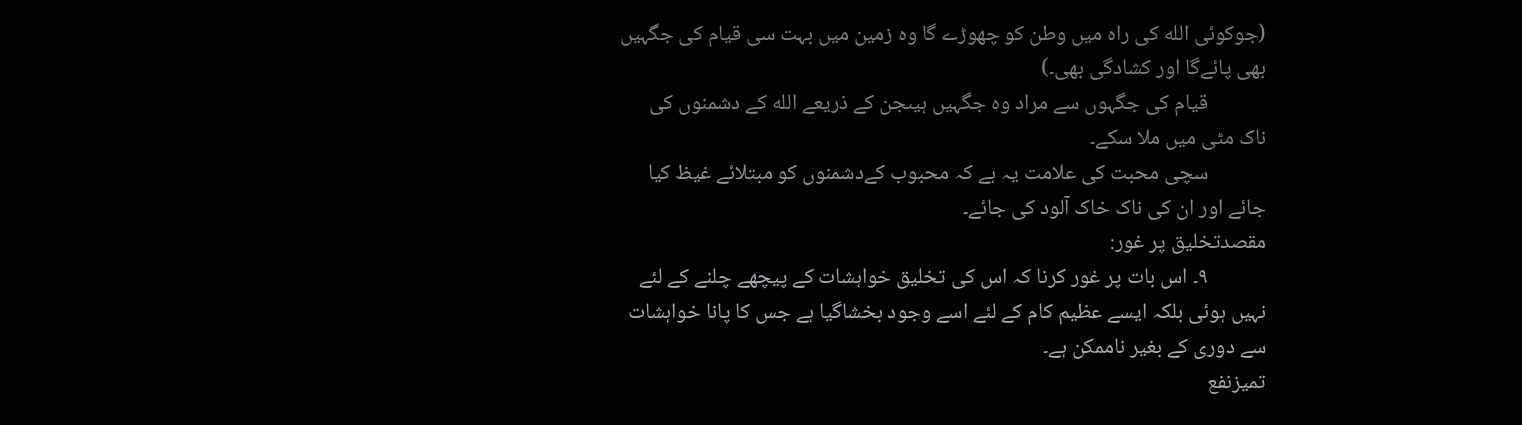(جوکوئی الله کی راہ میں وطن کو چھوڑے گا وہ زمین میں بہت سی قیام کی جگہیں بھی پائےگا اور کشادگی بھی۔)
            قیام کی جگہوں سے مراد وہ جگہیں ہیںجن کے ذریعے الله کے دشمنوں کی ناک مٹی میں ملا سکے۔
            سچی محبت کی علامت یہ ہے کہ محبوب کےدشمنوں کو مبتلائے غیظ کیا جائے اور ان کی ناک خاک آلود کی جائے۔
مقصدتخلیق پر غور:
            ٩۔ اس بات پر غور کرنا کہ اس کی تخلیق خواہشات کے پیچھے چلنے کے لئے نہیں ہوئی بلکہ ایسے عظیم کام کے لئے اسے وجود بخشاگیا ہے جس کا پانا خواہشات سے دوری کے بغیر ناممکن ہے۔
تمیزنفع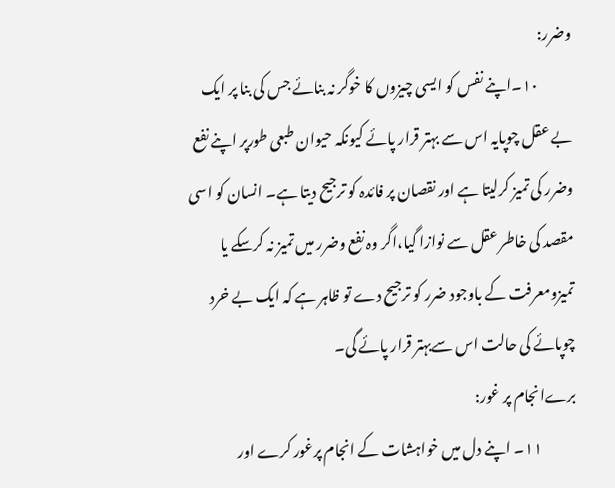وضرر:
            ١٠۔اپنے نفس کو ایسی چیزوں کا خوگر نہ بنائے جس کی بنا پر ایک بے عقل چوپایہ اس سے بہتر قرار پائے کیونکہ حیوان طبعی طورپر اپنے نفع وضرر کی تمیز کرلیتا ہے اور نقصان پر فائدہ کو ترجیح دیتا ہے۔ انسان کو اسی مقصد کی خاطر عقل سے نوازا گیا،اگر وہ نفع وضرر میں تمیز نہ کرسکے یا تمیزومعرفت کے باوجود ضرر کو ترجیح دے تو ظاہر ہے کہ ایک بے خرد چوپائے کی حالت اس سےبہتر قرار پائے گی۔
برےانجام پر غور:
            ١١۔ اپنے دل میں خواہشات کے انجام پرغور کرے اور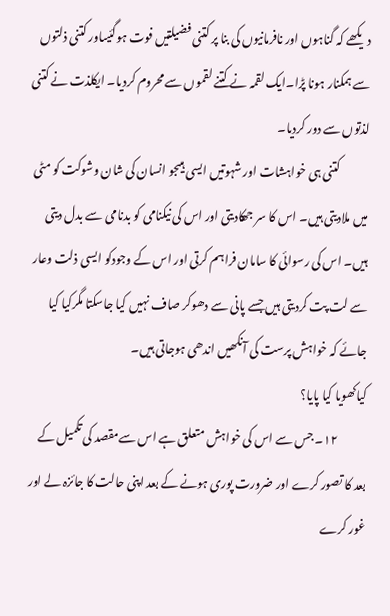دیکھے کہ گناہوں اور نافرمانیوں کی بنا پر کتنی فضیلتیں فوت ہوگئیںاور کتنی ذلتوں سے ہمکنار ہونا پڑا۔ایک لقمہ نے کتنے لقموں سے محروم کردیا۔ ایکلذت نے کتنی لذتوں سے دور کردیا۔
            کتنی ہی خواہشات اور شہوتیں ایسی ہیںجو انسان کی شان وشوکت کو مٹی میں ملادیتی ہیں۔ اس کا سر جھکادیتی اور اس کی نیکنامی کو بدنامی سے بدل دیتی ہیں۔ اس کی رسوائی کا سامان فراہم کرتی اور اس کے وجودکو ایسی ذلت وعار سے لت پت کردیتی ہیں جسے پانی سے دھوکر صاف نہیں کیا جاسکتا مگرکیا کیا جائے کہ خواہش پرست کی آنکھیں اندھی ہوجاتی ہیں۔
کیاکھویا کیا پایا؟
            ١٢۔ جس سے اس کی خواہش متعلق ہے اس سےمقصد کی تکمیل کے بعد کا تصور کرے اور ضرورت پوری ہونے کے بعد اپنی حالت کا جائزہ لے اور غور کرے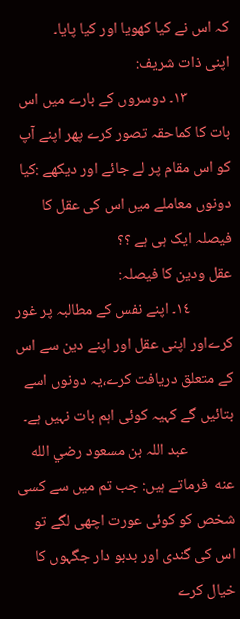کہ اس نے کیا کھویا اور کیا پایا۔
اپنی ذات شریف:
            ١٣۔ دوسروں کے بارے میں اس بات کا کماحقہ تصور کرے پھر اپنے آپ کو اس مقام پر لے جائے اور دیکھے :کیا دونوں معاملے میں اس کی عقل کا فیصلہ ایک ہی ہے ؟؟
عقل ودین کا فیصلہ:
            ١٤۔ اپنے نفس کے مطالبہ پر غور کرےاور اپنی عقل اور اپنے دین سے اس کے متعلق دریافت کرے،یہ دونوں اسے بتائیں گے کہیہ کوئی اہم بات نہیں ہے۔
             عبد اللہ بن مسعود رضي الله عنه  فرماتے ہیں: جب تم میں سے کسی شخص کو کوئی عورت اچھی لگے تو اس کی گندی اور بدبو دار جگہوں کا خیال کرے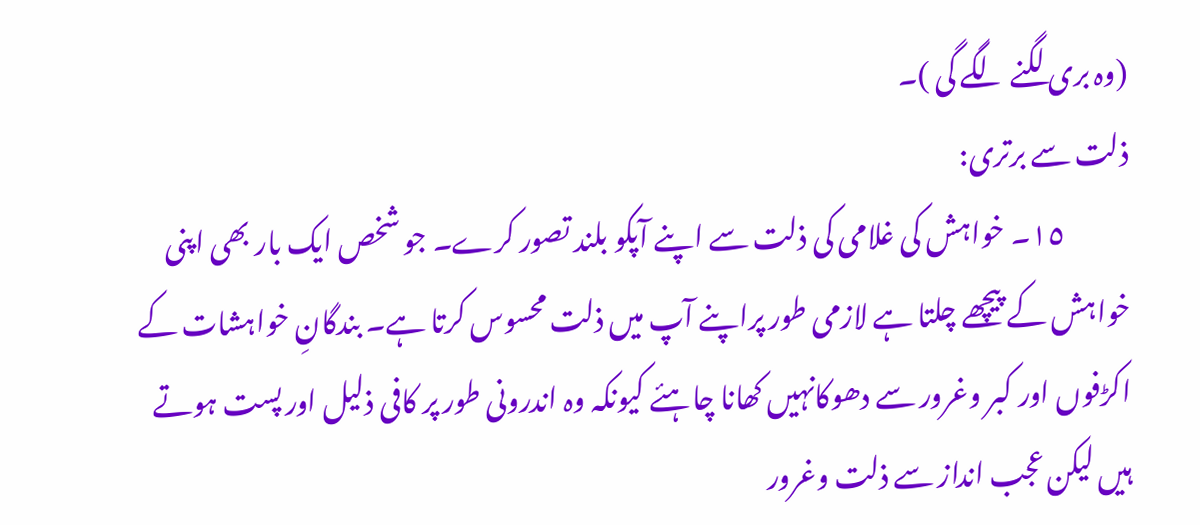(وہ بری لگنے لگے گی )۔
ذلت سے برتری:
            ١٥۔ خواہش کی غلامی کی ذلت سے اپنے آپکو بلند تصور کرے۔ جو شخص ایک بار بھی اپنی خواہش کے پیچھے چلتا ہے لازمی طور پراپنے آپ میں ذلت محسوس کرتا ہے۔ بندگانِ خواہشات کے اکڑفوں اور کبر وغرور سے دھوکانہیں کھانا چاہئے کیونکہ وہ اندرونی طور پر کافی ذلیل اور پست ہوتے ہیں لیکن عجب انداز سے ذلت وغرور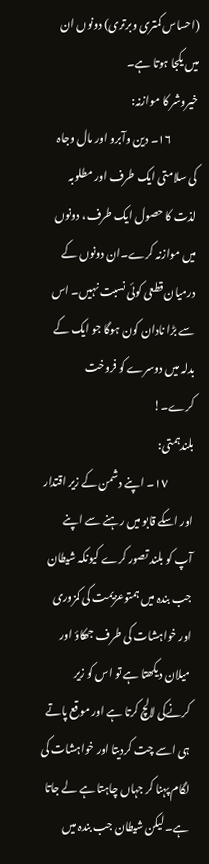(احساس کمتری وبرتری) دونوں ان میں یکجا ہوتا ہے۔
خیروشر کا موازنہ:
            ١٦۔ دین وآبرو اور مال وجاہ کی سلامتی ایک طرف اور مطلوبہ لذت کا حصول ایک طرف، دونوں میں موازنہ کرے۔ان دونوں کے درمیان قطعی کوئی نسبت نہیں۔ اس سے بڑا نادان کون ہوگا جو ایک کے بدلہ میں دوسرے کو فروخت کرے۔!
بلندہمتی:
            ١٧۔ اپنے دشمن کے زیر اقتدار اور اسکے قابو میں رہنے سے اپنے آپ کو بلند تصور کرے کیونکہ شیطان جب بندہ میں ہمتوعزیمت کی کمزوری اور خواہشات کی طرف جھکاؤ اور میلان دیکھتا ہے تو اس کو زیر کرنےکی لالچ کرتا ہے اور موقع پاتے ہی اسے چت کردیتا اور خواہشات کی لگام پہنا کر جہاں چاہتا ہے لے جاتا ہے۔ لیکن شیطان جب بندہ میں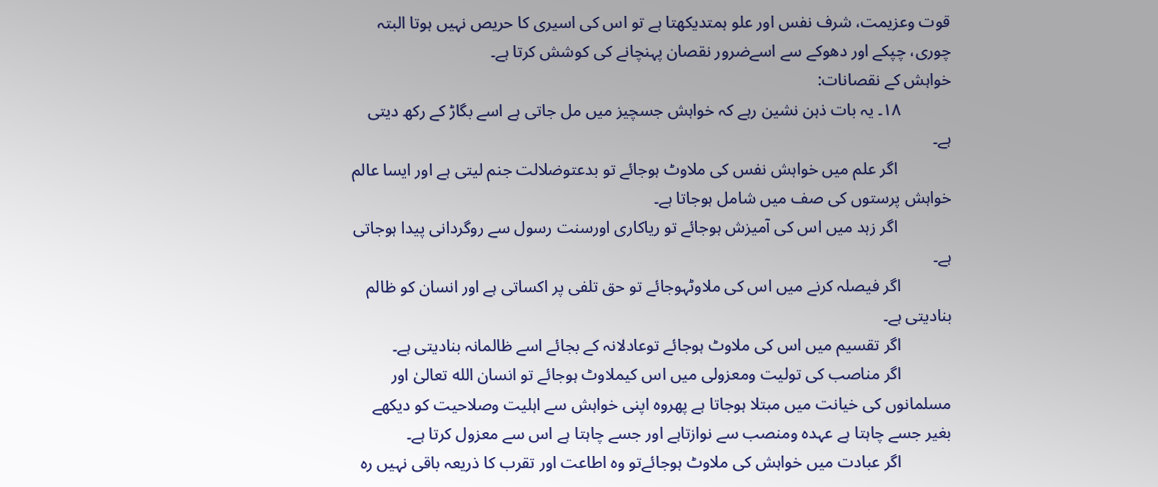قوت وعزیمت، شرف نفس اور علو ہمتدیکھتا ہے تو اس کی اسیری کا حریص نہیں ہوتا البتہ چوری، چپکے اور دھوکے سے اسےضرور نقصان پہنچانے کی کوشش کرتا ہے۔
خواہش کے نقصانات:
            ١٨۔ یہ بات ذہن نشین رہے کہ خواہش جسچیز میں مل جاتی ہے اسے بگاڑ کے رکھ دیتی ہے۔
             اگر علم میں خواہش نفس کی ملاوٹ ہوجائے تو بدعتوضلالت جنم لیتی ہے اور ایسا عالم خواہش پرستوں کی صف میں شامل ہوجاتا ہے۔
             اگر زہد میں اس کی آمیزش ہوجائے تو ریاکاری اورسنت رسول سے روگردانی پیدا ہوجاتی ہے۔
            اگر فیصلہ کرنے میں اس کی ملاوٹہوجائے تو حق تلفی پر اکساتی ہے اور انسان کو ظالم بنادیتی ہے۔
            اگر تقسیم میں اس کی ملاوٹ ہوجائے توعادلانہ کے بجائے اسے ظالمانہ بنادیتی ہے۔
            اگر مناصب کی تولیت ومعزولی میں اس کیملاوٹ ہوجائے تو انسان الله تعالیٰ اور مسلمانوں کی خیانت میں مبتلا ہوجاتا ہے پھروہ اپنی خواہش سے اہلیت وصلاحیت کو دیکھے بغیر جسے چاہتا ہے عہدہ ومنصب سے نوازتاہے اور جسے چاہتا ہے اس سے معزول کرتا ہے۔
            اگر عبادت میں خواہش کی ملاوٹ ہوجائےتو وہ اطاعت اور تقرب کا ذریعہ باقی نہیں رہ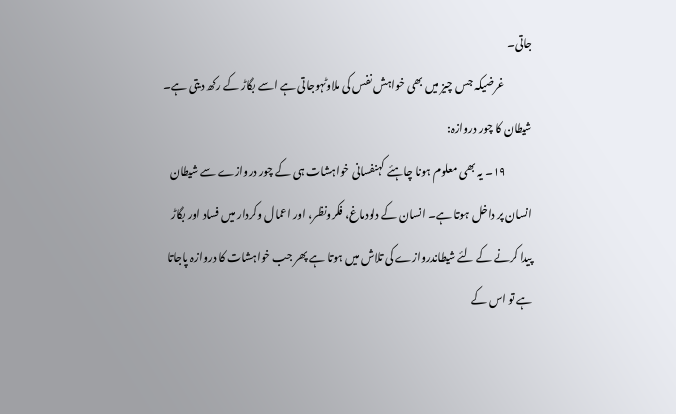جاتی۔
             غرضیکہ جس چیز میں بھی خواہش نفس کی ملاوٹہوجاتی ہے اسے بگاڑ کے رکھ دیتی ہے۔
شیطان کا چور دروازہ:
            ١٩۔ یہ بھی معلوم ہونا چاہئے کہنفسانی خواہشات ہی کے چور دروازے سے شیطان انسان پر داخل ہوتا ہے۔ انسان کے دلودماغ، فکرونظر، اور اعمال وکردار میں فساد اور بگاڑ پیدا کرنے کے لئے شیطاندروازے کی تلاش میں ہوتا ہے پھر جب خواہشات کا دروازہ پاجاتا ہے تو اس کے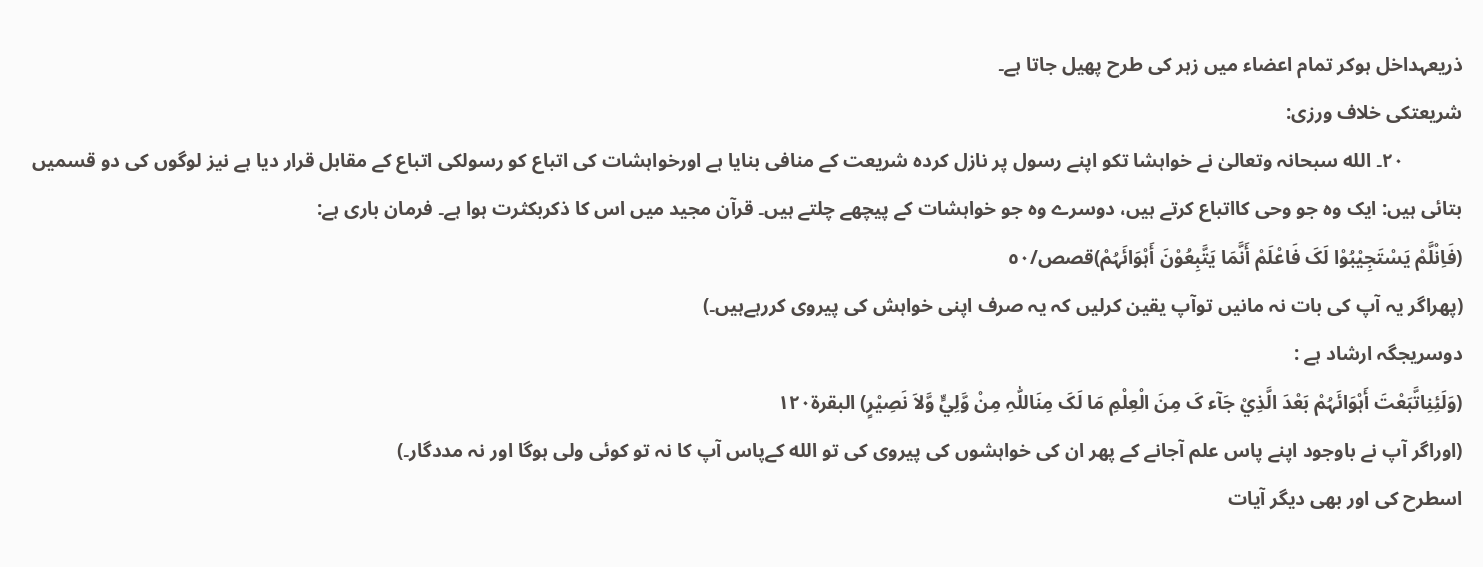ذریعہداخل ہوکر تمام اعضاء میں زہر کی طرح پھیل جاتا ہے۔
شریعتکی خلاف ورزی:
            ٢٠۔ الله سبحانہ وتعالیٰ نے خواہشا تکو اپنے رسول پر نازل کردہ شریعت کے منافی بنایا ہے اورخواہشات کی اتباع کو رسولکی اتباع کے مقابل قرار دیا ہے نیز لوگوں کی دو قسمیں بتائی ہیں: ایک وہ جو وحی کااتباع کرتے ہیں، دوسرے وہ جو خواہشات کے پیچھے چلتے ہیں۔ قرآن مجید میں اس کا ذکربکثرت ہوا ہے۔ فرمان باری ہے:
(فَاِنْلَّمْ یَسْتَجِیْبُوْا لَکَ فَاعْلَمْ أَنَّمَا یَتَّبِعُوْنَ أَہْوَائَہُمْ)قصص/٥٠
(پھراگر یہ آپ کی بات نہ مانیں توآپ یقین کرلیں کہ یہ صرف اپنی خواہش کی پیروی کررہےہیں۔)
دوسریجگہ ارشاد ہے :
(وَلَئِنِاتَّبَعْتَ أَہْوَائَہُمْ بَعْدَ الَّذِيْ جَآء کَ مِنَ الْعِلْمِ مَا لَکَ مِنَاللّٰہِ مِنْ وَّلِيٍّ وَّلاَ نَصِیْرٍ) البقرة١٢٠
(اوراگر آپ نے باوجود اپنے پاس علم آجانے کے پھر ان کی خواہشوں کی پیروی کی تو الله کےپاس آپ کا نہ تو کوئی ولی ہوگا اور نہ مددگار۔)
اسطرح کی اور بھی دیگر آیات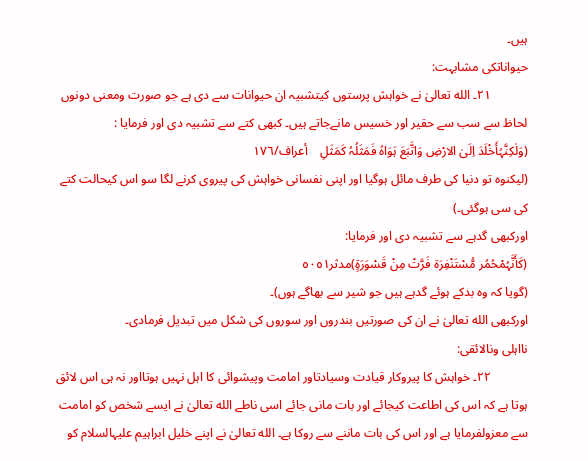ہیں۔
حیواناتکی مشابہت:
            ٢١۔ الله تعالیٰ نے خواہش پرستوں کیتشبیہ ان حیوانات سے دی ہے جو صورت ومعنی دونوں لحاظ سے سب سے حقیر اور خسیس مانےجاتے ہیں۔ کبھی کتے سے تشبیہ دی اور فرمایا :
(وَلٰکِنَّہُأَخْلَدَ اِلَیٰ الارْضِ وَاتَّبَعَ ہَوَاہُ فَمَثَلُہُ کَمَثَلِ    أعراف/١٧٦
(لیکنوہ تو دنیا کی طرف مائل ہوگیا اور اپنی نفسانی خواہش کی پیروی کرنے لگا سو اس کیحالت کتے کی سی ہوگئی۔)
اورکبھی گدہے سے تشبیہ دی اور فرمایا:
(کَأَنَّہُمْحُمُر مُّسْتَنْفِرَة فَرَّتْ مِنْ قَسْوَرَةٍ)مدثر٥٠٥١
(گویا کہ وہ بدکے ہوئے گدہے ہیں جو شیر سے بھاگے ہوں)۔
اورکبھی الله تعالیٰ نے ان کی صورتیں بندروں اور سوروں کی شکل میں تبدیل فرمادی۔
نااہلی ونالائقی:
            ٢٢۔ خواہش کا پیروکار قیادت وسیادتاور امامت وپیشوائی کا اہل نہیں ہوتااور نہ ہی اس لائق ہوتا ہے کہ اس کی اطاعت کیجائے اور بات مانی جائے اسی ناطے الله تعالیٰ نے ایسے شخص کو امامت سے معزولفرمایا ہے اور اس کی بات ماننے سے روکا ہے۔ الله تعالیٰ نے اپنے خلیل ابراہیم علیہالسلام کو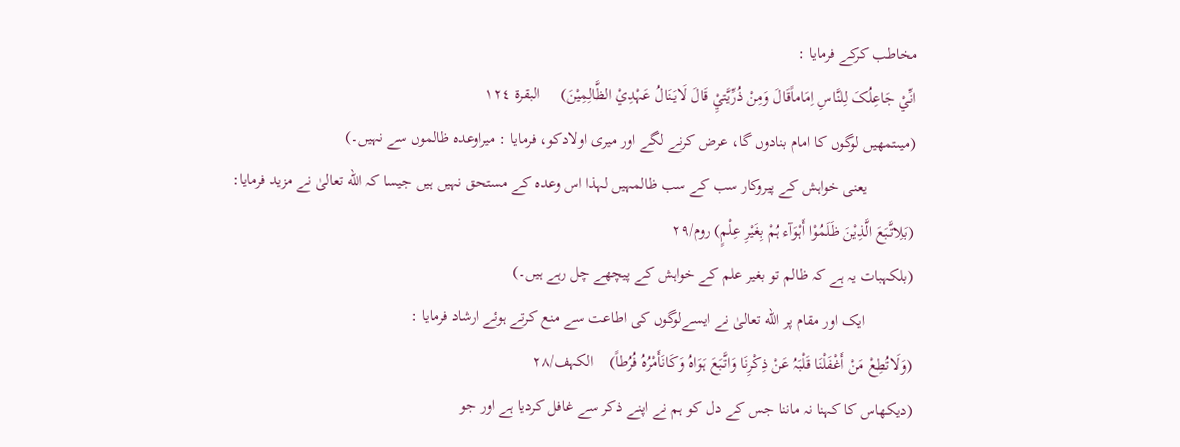مخاطب کرکے فرمایا :
انِّيْ جَاعِلُکَ لِلنَّاسِ اِمَاماًقَالَ وَمِنْ ذُرِّیَّتيِْ قَالَ لَایَنَالُ عَہْدِيْ الظَّالِمِیْنَ)     البقرة ١٢٤
(میںتمھیں لوگوں کا امام بنادوں گا، عرض کرنے لگے اور میری اولادکو، فرمایا : میراوعدہ ظالموں سے نہیں۔)
            یعنی خواہش کے پیروکار سب کے سب ظالمہیں لہذا اس وعدہ کے مستحق نہیں ہیں جیسا کہ الله تعالیٰ نے مزید فرمایا:
(بَلِاتَّبَعَ الَّذِیْنَ ظَلَمُوْا أَہْوَآء ہُمْ بِغَیْرِ عِلْمٍ) روم/٢٩
(بلکہبات یہ ہے کہ ظالم تو بغیر علم کے خواہش کے پیچھے چل رہے ہیں۔)
            ایک اور مقام پر الله تعالیٰ نے ایسےلوگوں کی اطاعت سے منع کرتے ہوئے ارشاد فرمایا :
(وَلَاتُطِعْ مَنْ أَغْفَلْنَا قَلْبَہُ عَنْ ذِکْرِنَا وَاتَّبَعَ ہَوَاہُ وَکَانَأَمْرُہُ فُرُطاً)    الکہف/٢٨
(دیکھاس کا کہنا نہ ماننا جس کے دل کو ہم نے اپنے ذکر سے غافل کردیا ہے اور جو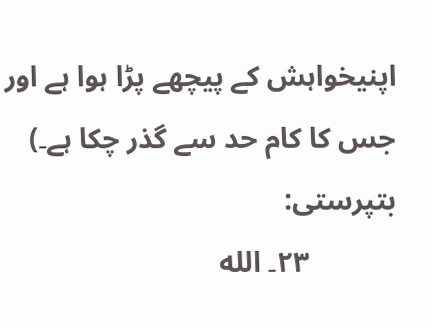اپنیخواہش کے پیچھے پڑا ہوا ہے اور جس کا کام حد سے گذر چکا ہے۔)
بتپرستی:
            ٢٣۔ الله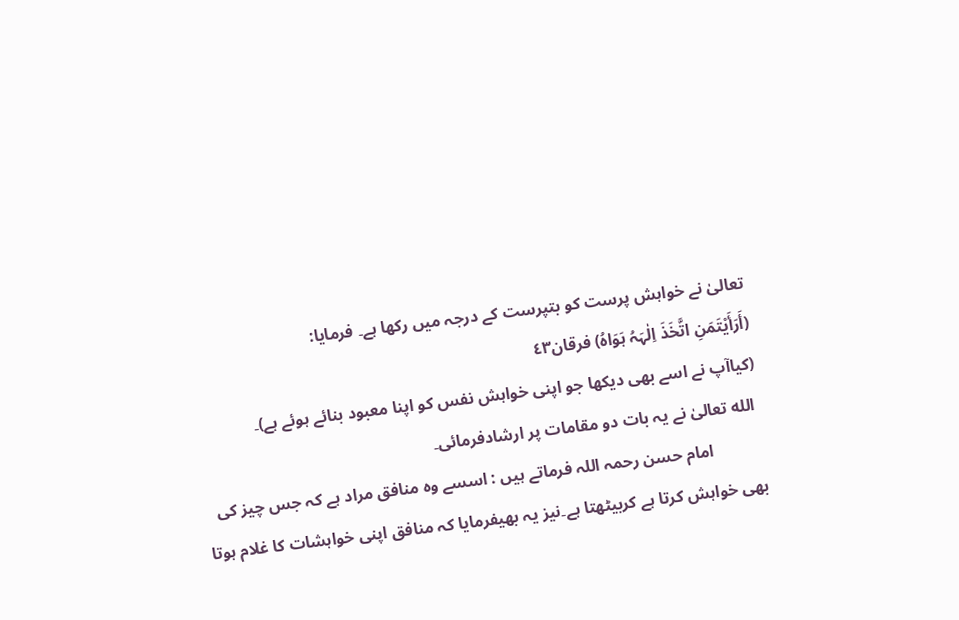تعالیٰ نے خواہش پرست کو بتپرست کے درجہ میں رکھا ہے۔ فرمایا:
(أَرَأَیْتَمَنِ اتَّخَذَ اِلٰہَہُ ہَوَاہُ) فرقان٤٣
(کیاآپ نے اسے بھی دیکھا جو اپنی خواہش نفس کو اپنا معبود بنائے ہوئے ہے)۔
 الله تعالیٰ نے یہ بات دو مقامات پر ارشادفرمائی۔
            امام حسن رحمہ اللہ فرماتے ہیں : اسسے وہ منافق مراد ہے کہ جس چیز کی بھی خواہش کرتا ہے کربیٹھتا ہے۔نیز یہ بھیفرمایا کہ منافق اپنی خواہشات کا غلام ہوتا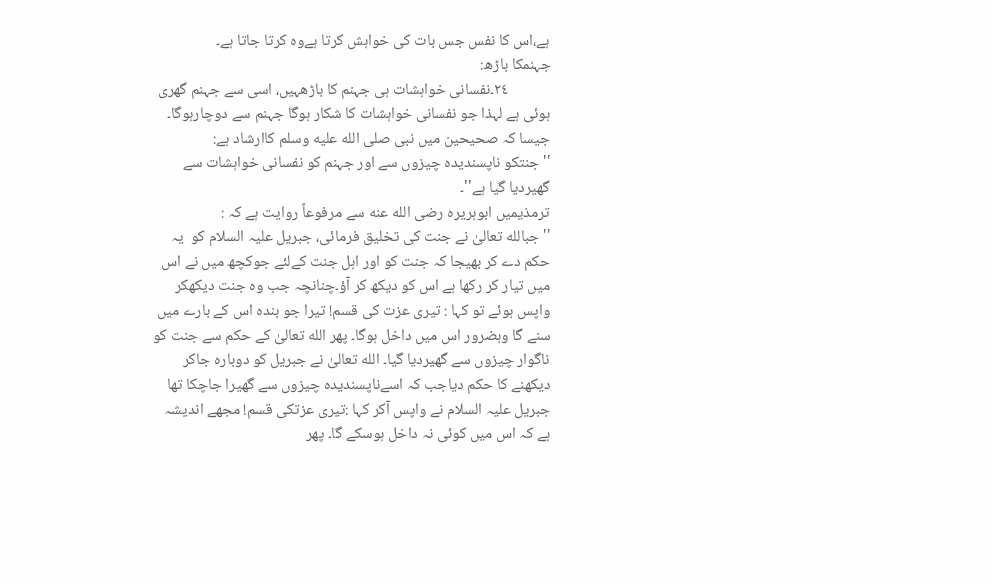ہے،اس کا نفس جس بات کی خواہش کرتا ہےوہ کرتا جاتا ہے۔
جہنمکا باڑھ:
            ٢٤۔نفسانی خواہشات ہی جہنم کا باڑھہیں، اسی سے جہنم گھری ہوئی ہے لہذا جو نفسانی خواہشات کا شکار ہوگا جہنم سے دوچارہوگا۔ جیسا کہ صحیحین میں نبی صلى الله عليه وسلم کاارشاد ہے:
''جنتکو ناپسندیدہ چیزوں سے اور جہنم کو نفسانی خواہشات سے گھیردیا گیا ہے''۔
ترمذیمیں ابوہریرہ رضى الله عنه سے مرفوعاً روایت ہے کہ :
''جبالله تعالیٰ نے جنت کی تخلیق فرمائی، جبریل علیہ السلام کو  یہ حکم دے کر بھیجا کہ جنت کو اور اہل جنت کےلئے جوکچھ میں نے اس میں تیار کر رکھا ہے اس کو دیکھ کر آؤ۔چنانچہ جب وہ جنت دیکھکر واپس ہوئے تو کہا : تیری عزت کی قسم! تیرا جو بندہ اس کے بارے میں سنے گا وہضرور اس میں داخل ہوگا۔ پھر الله تعالیٰ کے حکم سے جنت کو ناگوار چیزوں سے گھیردیا گیا۔ الله تعالیٰ نے جبریل کو دوبارہ جاکر دیکھنے کا حکم دیاجب کہ اسےناپسندیدہ چیزوں سے گھیرا جاچکا تھا جبریل علیہ السلام نے واپس آکر کہا :تیری عزتکی قسم! مجھے اندیشہ ہے کہ اس میں کوئی نہ داخل ہوسکے گا۔ پھر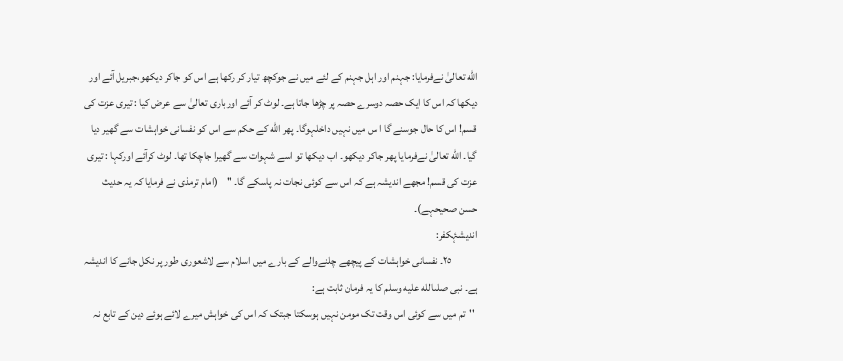الله تعالیٰ نےفرمایا: جہنم اور اہل جہنم کے لئے میں نے جوکچھ تیار کر رکھا ہے اس کو جاکر دیکھو،جبریل آئے اور دیکھا کہ اس کا ایک حصہ دوسرے حصہ پر چڑھا جاتا ہے۔ لوٹ کر آئے اورباری تعالیٰ سے عرض کیا : تیری عزت کی قسم! اس کا حال جوسنے گا ا س میں نہیں داخلہوگا۔ پھر الله کے حکم سے اس کو نفسانی خواہشات سے گھیر دیا گیا۔ الله تعالیٰ نےفرمایا پھر جاکر دیکھو۔ اب دیکھا تو اسے شہوات سے گھیرا جاچکا تھا۔ لوٹ کرآئے اورکہا : تیری عزت کی قسم! مجھے اندیشہ ہے کہ اس سے کوئی نجات نہ پاسکے گا۔ ''    (امام ترمذی نے فرمایا کہ یہ حدیث حسن صحیحہے)۔
اندیشۂکفر:
            ٢٥۔ نفسانی خواہشات کے پیچھے چلنےوالے کے بارے میں اسلام سے لاشعوری طور پر نکل جانے کا اندیشہ ہے۔ نبی صلىالله عليه وسلم کا یہ فرمان ثابت ہے:
 ''تم میں سے کوئی اس وقت تک مومن نہیں ہوسکتا جبتک کہ اس کی خواہش میرے لائے ہوئے دین کے تابع نہ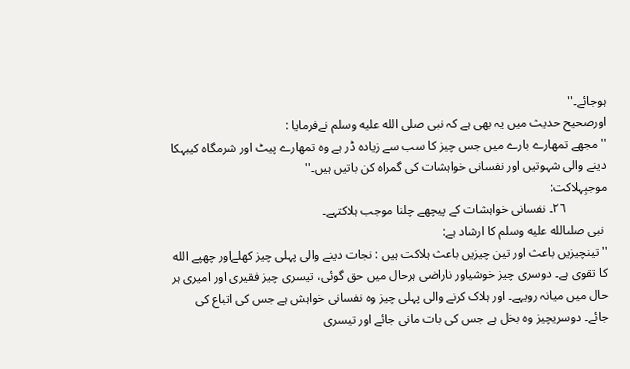ہوجائے۔''
اورصحیح حدیث میں یہ بھی ہے کہ نبی صلى الله عليه وسلم نےفرمایا :
''مجھے تمھارے بارے میں جس چیز کا سب سے زیادہ ڈر ہے وہ تمھارے پیٹ اور شرمگاہ کیبہکا دینے والی شہوتیں اور نفسانی خواہشات کی گمراہ کن باتیں ہیں۔''
موجبِہلاکت:
             ٢٦۔ نفسانی خواہشات کے پیچھے چلنا موجب ہلاکتہے۔
 نبی صلىالله عليه وسلم کا ارشاد ہے:
''تینچیزیں باعث اور تین چیزیں باعث ہلاکت ہیں : نجات دینے والی پہلی چیز کھلےاور چھپے الله  کا تقوی ہے۔ دوسری چیز خوشیاور ناراضی ہرحال میں حق گوئی، تیسری چیز فقیری اور امیری ہر حال میں میانہ رویہے۔ اور ہلاک کرنے والی پہلی چیز وہ نفسانی خواہش ہے جس کی اتباع کی جائے۔ دوسریچیز وہ بخل ہے جس کی بات مانی جائے اور تیسری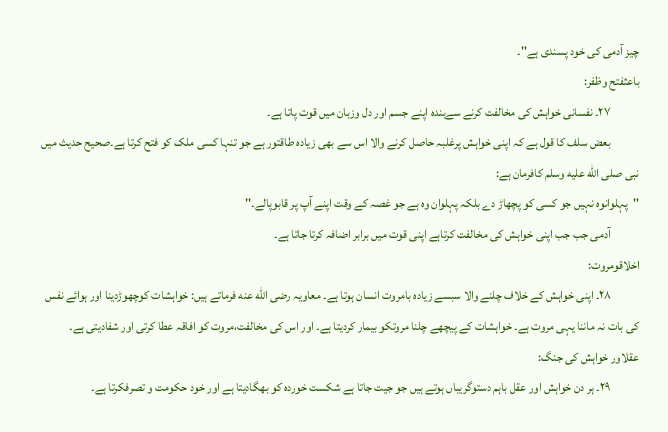چیز آدمی کی خود پسندی ہے''۔
باعثفتح وظفر:
            ٢٧۔ نفسانی خواہش کی مخالفت کرنے سےبندہ اپنے جسم اور دل وزبان میں قوت پاتا ہے۔
            بعض سلف کا قول ہے کہ اپنی خواہش پرغلبہ حاصل کرنے والا اس سے بھی زیادہ طاقتور ہے جو تنہا کسی ملک کو فتح کرتا ہے۔صحیح حدیث میں نبی صلى الله عليه وسلم کافرمان ہے:
''پہلوانوہ نہیں جو کسی کو پچھاڑ دے بلکہ پہلوان وہ ہے جو غصہ کے وقت اپنے آپ پر قابوپالے۔''
            آدمی جب جب اپنی خواہش کی مخالفت کرتاہے اپنی قوت میں برابر اضافہ کرتا جاتا ہے۔
اخلاقومروت:
            ٢٨۔ اپنی خواہش کے خلاف چلنے والا سبسے زیادہ بامروت انسان ہوتا ہے۔ معاویہ رضى الله عنه فرماتے ہیں: خواہشات کوچھوڑدینا اور ہوائے نفس کی بات نہ ماننا یہی مروت ہے۔ خواہشات کے پیچھے چلنا مروتکو بیمار کردیتا ہے۔ اور اس کی مخالفت،مروت کو افاقہ عطا کرتی اور شفادیتی ہے۔
عقلاور خواہش کی جنگ:
            ٢٩۔ ہر دن خواہش اور عقل باہم دستوگریباں ہوتے ہیں جو جیت جاتا ہے شکست خوردہ کو بھگادیتا ہے اور خود حکومت و تصرفکرتا ہے۔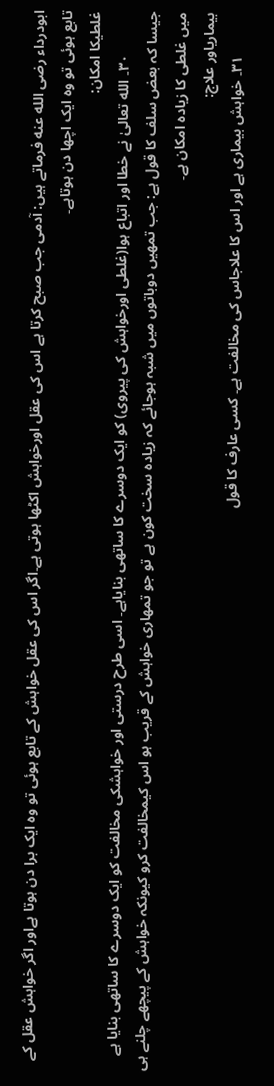ابودرداء رضى الله عنه فرماتے ہیں: آدمی جب صبح کرتا ہے اس کی عقل اورخواہش اکٹھا ہوتی ہے۔اگر اس کی عقل خواہش کے تابع ہوئی تو وہ ایک برا دن ہوتا ہےاور اگر خواہش عقل کے تابع ہوئی تو وہ ایک اچھا دن ہوتاہے۔
غلطیکا امکان:
            ٣٠۔ الله تعالیٰ نے خطا اور اتباع ہوا(غلطی اورخواہش کی پیروی) کو ایک دوسرے کا ساتھی بنایاہے۔ اسی طرح درستی اور خواہشکی مخالفت کو ایک دوسرے کا ساتھی بنایا ہے جیسا کہ بعض سلف کا قول ہے: جب تمھیں دوباتوں میں شبہ ہوجائے کہ زیادہ سخت کون ہے تو جو تمھاری خواہش کے قریب ہو اس کیمخالفت کرو کیونکہ خواہش کے پیچھے چلنے ہی میں غلطی کا زیادہ امکان ہے۔
بیماریاور علاج:
            ٣١۔ خواہش بیماری ہے اور اس کا علاجاس کی مخالفت ہے۔ کسی عارف کا قول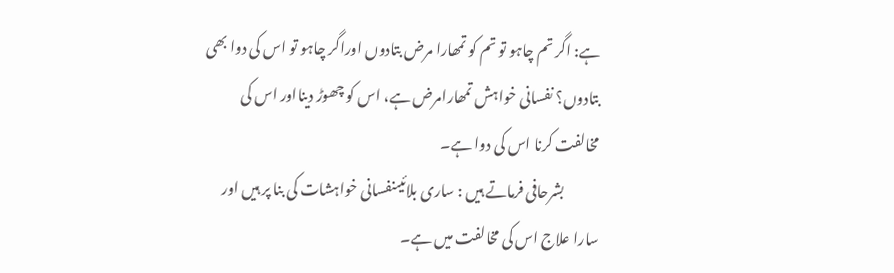ہے: اگر تم چاہو تو تم کو تمھارا مرض بتادوں اوراگر چاہو تو اس کی دوا بھی بتادوں؟ نفسانی خواہش تمھارامرض ہے، اس کو چھوڑ دینااور اس کی مخالفت کرنا اس کی دوا ہے۔
            بشرحافی فرماتے ہیں : ساری بلائیںنفسانی خواہشات کی بنا پر ہیں اور سارا علاج اس کی مخالفت میں ہے۔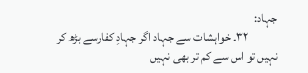جہاد:
            ٣٢۔ خواہشات سے جہاد اگر جہادِ کفارسے بڑھ کر نہیں تو اس سے کم تر بھی نہیں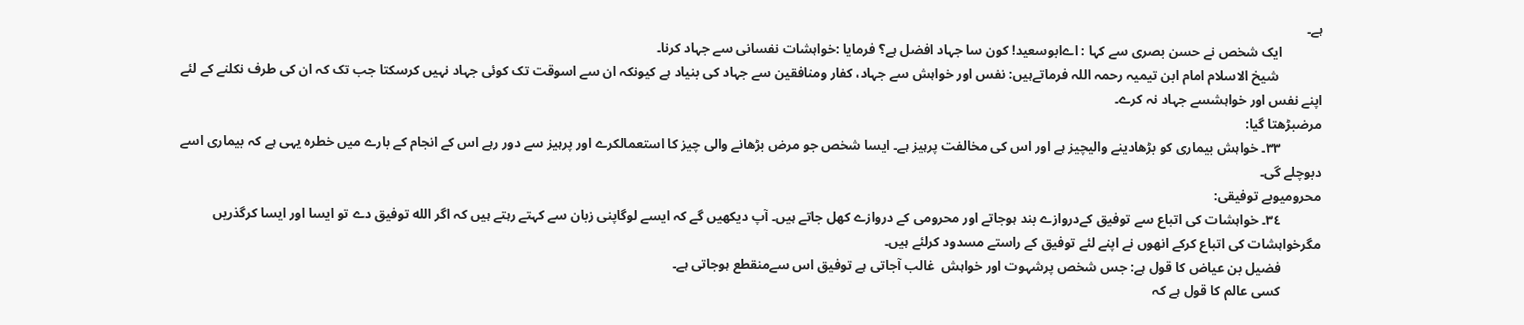ہے۔
            ایک شخص نے حسن بصری سے کہا : اےابوسعید! کون سا جہاد افضل ہے؟ فرمایا :خواہشات نفسانی سے جہاد کرنا۔
             شیخ الاسلام امام ابن تیمیہ رحمہ اللہ فرماتےہیں: نفس اور خواہش سے جہاد، کفار ومنافقین سے جہاد کی بنیاد ہے کیونکہ ان سے اسوقت تک کوئی جہاد نہیں کرسکتا جب تک کہ ان کی طرف نکلنے کے لئے اپنے نفس اور خواہشسے جہاد نہ کرے۔
مرضبڑھتا گیا:
            ٣٣۔ خواہش بیماری کو بڑھادینے والیچیز ہے اور اس کی مخالفت پرہیز ہے۔ ایسا شخص جو مرض بڑھانے والی چیز کا استعمالکرے اور پرہیز سے دور رہے اس کے انجام کے بارے میں خطرہ یہی ہے کہ بیماری اسے دبوچلے گی۔
محرومیوبے توفیقی:
            ٣٤۔ خواہشات کی اتباع سے توفیق کےدروازے بند ہوجاتے اور محرومی کے دروازے کھل جاتے ہیں۔ آپ دیکھیں گے کہ ایسے لوگاپنی زبان سے کہتے رہتے ہیں کہ اگر الله توفیق دے تو ایسا اور ایسا کرگذریں مگرخواہشات کی اتباع کرکے انھوں نے اپنے لئے توفیق کے راستے مسدود کرلئے ہیں۔
            فضیل بن عیاض کا قول ہے: جس شخص پرشہوت اور خواہش  غالب آجاتی ہے توفیق اس سےمنقطع ہوجاتی ہے۔
            کسی عالم کا قول ہے کہ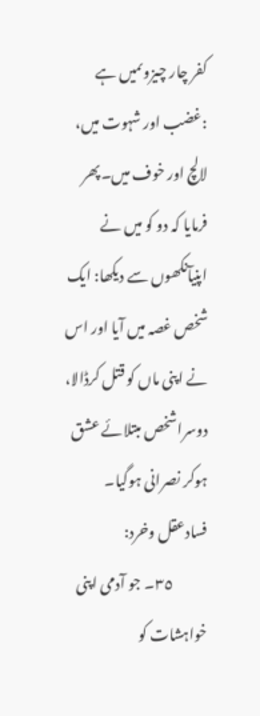کفر چار چیزوںمیں ہے :غضب اور شہوت میں، لالچ اور خوف میں۔پھر فرمایا کہ دو کو میں نے اپنیآنکھوں سے دیکھا: ایک شخص غصہ میں آیا اور اس نے اپنی ماں کو قتل کرڈالا، دوسراشخص مبتلائے عشق ہوکر نصرانی ہوگیا۔
فسادعقل وخرد:
            ٣٥۔ جو آدمی اپنی خواہشات کو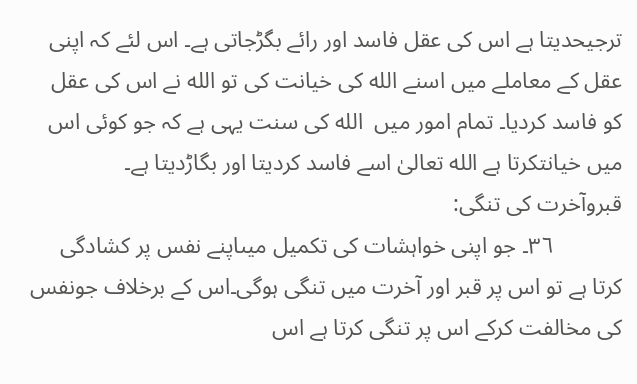ترجیحدیتا ہے اس کی عقل فاسد اور رائے بگڑجاتی ہے۔ اس لئے کہ اپنی عقل کے معاملے میں اسنے الله کی خیانت کی تو الله نے اس کی عقل کو فاسد کردیا۔ تمام امور میں  الله کی سنت یہی ہے کہ جو کوئی اس میں خیانتکرتا ہے الله تعالیٰ اسے فاسد کردیتا اور بگاڑدیتا ہے۔
قبروآخرت کی تنگی:
            ٣٦۔ جو اپنی خواہشات کی تکمیل میںاپنے نفس پر کشادگی کرتا ہے تو اس پر قبر اور آخرت میں تنگی ہوگی۔اس کے برخلاف جونفس کی مخالفت کرکے اس پر تنگی کرتا ہے اس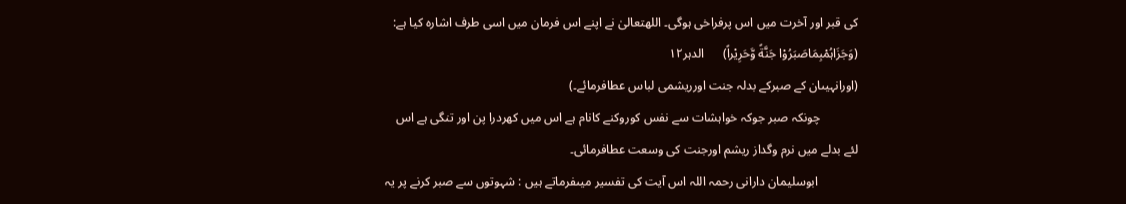کی قبر اور آخرت میں اس پرفراخی ہوگی۔ اللهتعالیٰ نے اپنے اس فرمان میں اسی طرف اشارہ کیا ہے:
(وَجَزَاہُمْبِمَاصَبَرُوْا جَنَّةً وَّحَرِیْراً)      الدہر١٢
(اورانہیںان کے صبرکے بدلہ جنت اورریشمی لباس عطافرمائے۔)
            چونکہ صبر جوکہ خواہشات سے نفس کوروکنے کانام ہے اس میں کھردرا پن اور تنگی ہے اس لئے بدلے میں نرم وگداز ریشم اورجنت کی وسعت عطافرمائی۔
             ابوسلیمان دارانی رحمہ اللہ اس آیت کی تفسیر میںفرماتے ہیں : شہوتوں سے صبر کرنے پر یہ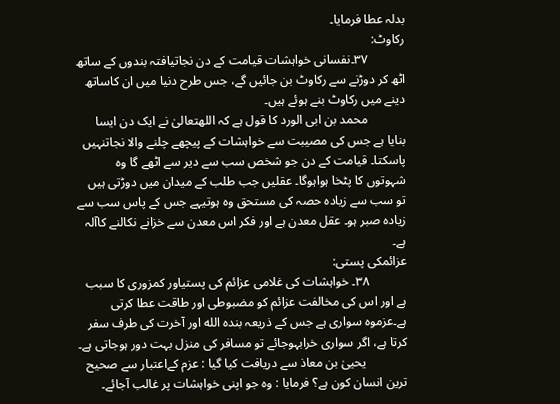بدلہ عطا فرمایا۔
رکاوٹ:
            ٣٧۔نفسانی خواہشات قیامت کے دن نجاتیافتہ بندوں کے ساتھ اٹھ کر دوڑنے سے رکاوٹ بن جائیں گے، جس طرح دنیا میں ان کاساتھ دینے میں رکاوٹ بنے ہوئے ہیں۔
            محمد بن ابی الورد کا قول ہے کہ اللهتعالیٰ نے ایک دن ایسا بنایا ہے جس کی مصیبت سے خواہشات کے پیچھے چلنے والا نجاتنہیں پاسکتا۔ قیامت کے دن جو شخص سب سے دیر سے اٹھے گا وہ شہوتوں کا پٹخا ہواہوگا۔ عقلیں جب طلب کے میدان میں دوڑتی ہیں تو سب سے زیادہ حصہ کی مستحق وہ ہوتیہے جس کے پاس سب سے زیادہ صبر ہو۔ عقل معدن ہے اور فکر اس معدن سے خزانے نکالنے کاآلہ ہے۔
عزائمکی پستی:
            ٣٨۔ خواہشات کی غلامی عزائم کی پستیاور کمزوری کا سبب ہے اور اس کی مخالفت عزائم کو مضبوطی اور طاقت عطا کرتی ہے۔عزموہ سواری ہے جس کے ذریعہ بندہ الله اور آخرت کی طرف سفر کرتا ہے، اگر سواری خرابہوجائے تو مسافر کی منزل بہت دور ہوجاتی ہے۔
             یحییٰ بن معاذ سے دریافت کیا گیا : عزم کےاعتبار سے صحیح ترین انسان کون ہے؟ فرمایا : وہ جو اپنی خواہشات پر غالب آجائے۔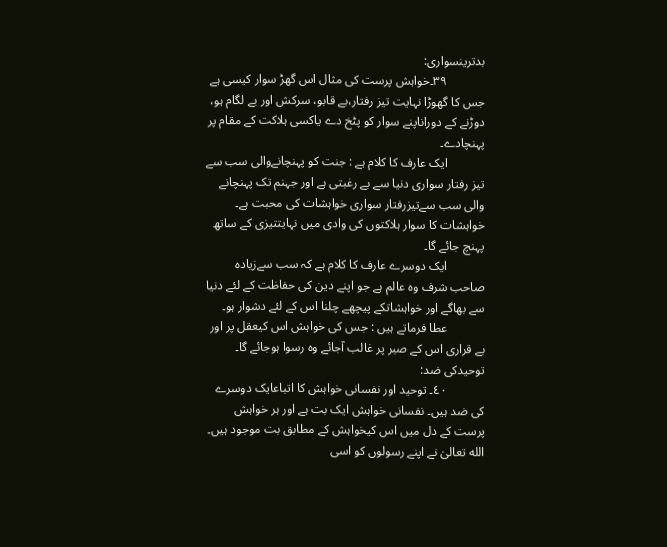بدترینسواری:
            ٣٩۔خواہش پرست کی مثال اس گھڑ سوار کیسی ہے جس کا گھوڑا نہایت تیز رفتار،بے قابو، سرکش اور بے لگام ہو، دوڑنے کے دوراناپنے سوار کو پٹخ دے یاکسی ہلاکت کے مقام پر پہنچادے۔
            ایک عارف کا کلام ہے : جنت کو پہنچانےوالی سب سے تیز رفتار سواری دنیا سے بے رغبتی ہے اور جہنم تک پہنچانے والی سب سےتیزرفتار سواری خواہشات کی محبت ہے۔ خواہشات کا سوار ہلاکتوں کی وادی میں نہایتتیزی کے ساتھ پہنچ جائے گا۔
            ایک دوسرے عارف کا کلام ہے کہ سب سےزیادہ صاحب شرف وہ عالم ہے جو اپنے دین کی حفاظت کے لئے دنیا سے بھاگے اور خواہشاتکے پیچھے چلنا اس کے لئے دشوار ہو۔
            عطا فرماتے ہیں : جس کی خواہش اس کیعقل پر اور بے قراری اس کے صبر پر غالب آجائے وہ رسوا ہوجائے گا۔
توحیدکی ضد:
            ٤٠۔ توحید اور نفسانی خواہش کا اتباعایک دوسرے کی ضد ہیں۔ نفسانی خواہش ایک بت ہے اور ہر خواہش پرست کے دل میں اس کیخواہش کے مطابق بت موجود ہیں۔ الله تعالیٰ نے اپنے رسولوں کو اسی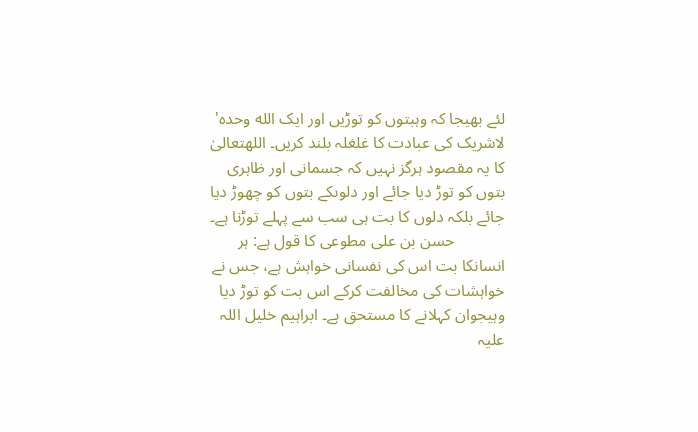لئے بھیجا کہ وہبتوں کو توڑیں اور ایک الله وحدہ' لاشریک کی عبادت کا غلغلہ بلند کریں۔ اللهتعالیٰ کا یہ مقصود ہرگز نہیں کہ جسمانی اور ظاہری بتوں کو توڑ دیا جائے اور دلوںکے بتوں کو چھوڑ دیا جائے بلکہ دلوں کا بت ہی سب سے پہلے توڑنا ہے۔
            حسن بن علی مطوعی کا قول ہے: ہر انسانکا بت اس کی نفسانی خواہش ہے، جس نے خواہشات کی مخالفت کرکے اس بت کو توڑ دیا وہیجوان کہلانے کا مستحق ہے۔ ابراہیم خلیل اللہ علیہ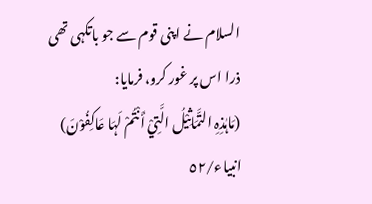السلام نے اپنی قوم سے جو باتکہی تھی ذرا اس پر غور کرو، فرمایا:
(مَاہٰذِہِ التَّمَاثِیْلُ الَّتِيْ أَنْتُمْ لَہَا عَاکِفُوْنَ) انبیاء/٥٢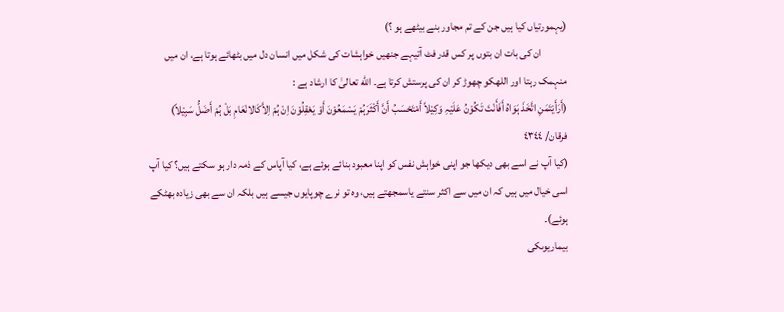(یہمورتیاں کیا ہیں جن کے تم مجاور بنے بیٹھے ہو ؟)
            ان کی بات ان بتوں پر کس قدر فٹ آتیہے جنھیں خواہشات کی شکل میں انسان دل میں بٹھائے ہوتا ہے، ان میں منہمک رہتا اور اللهکو چھوڑ کر ان کی پرستش کرتا ہے۔ الله تعالیٰ کا ارشاد ہے :
(أَرَأَیْتَمَنِ اتَّخَذَ ہَوَاہُ أَفَأَنْتَ تَکُوْنُ عَلَیْہِ وَکِیْلاً أَمْتَحْسَبُ أَنَّ أَکْثَرَہُمْ یَسْمَعُوْنَ أَوْ یَعْقِلُوْنَ اِنْ ہُمْ اِلاَّکَالانْعَامِ بَلْ ہُمْ أَضَلُّ سَبِیْلاً) فرقان/ ٤٣٤٤
(کیا آپ نے اسے بھی دیکھا جو اپنی خواہش نفس کو اپنا معبود بنائے ہوئے ہے، کیا آپاس کے ذمہ دار ہو سکتے ہیں؟ کیا آپ اسی خیال میں ہیں کہ ان میں سے اکثر سنتے یاسمجھتے ہیں، وہ تو نرے چوپایوں جیسے ہیں بلکہ ان سے بھی زیادہ بھٹکے ہوئے)۔
بیماریوںکی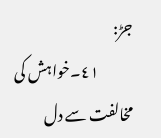جڑ:
            ٤١۔خواہش کی مخالفت سے دل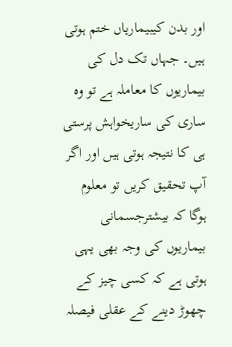اور بدن کیبیماریاں ختم ہوتی ہیں۔ جہاں تک دل کی بیماریوں کا معاملہ ہے تو وہ ساری کی ساریخواہش پرستی ہی کا نتیجہ ہوتی ہیں اور اگر آپ تحقیق کریں تو معلوم ہوگا کہ بیشترجسمانی بیماریوں کی وجہ بھی یہی ہوتی ہے کہ کسی چیز کے چھوڑ دینے کے عقلی فیصلہ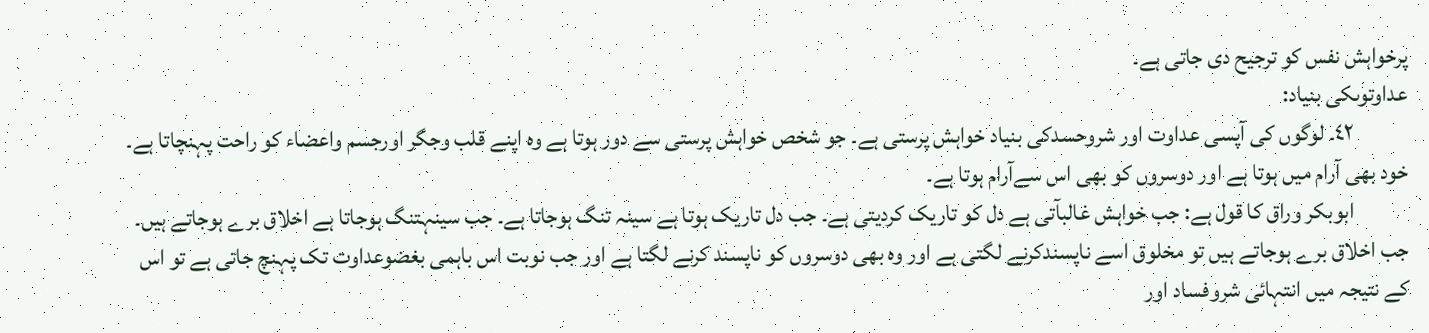پرخواہش نفس کو ترجیح دی جاتی ہے۔
عداوتوںکی بنیاد:
            ٤٢۔ لوگوں کی آپسی عداوت اور شروحسدکی بنیاد خواہش پرستی ہے۔ جو شخص خواہش پرستی سے دور ہوتا ہے وہ اپنے قلب وجگر اورجسم واعضاء کو راحت پہنچاتا ہے۔ خود بھی آرام میں ہوتا ہے اور دوسروں کو بھی اس سےآرام ہوتا ہے۔
            ابوبکر وراق کا قول ہے: جب خواہش غالبآتی ہے دل کو تاریک کردیتی ہے۔ جب دل تاریک ہوتا ہے سینہ تنگ ہوجاتا ہے۔ جب سینہتنگ ہوجاتا ہے اخلاق برے ہوجاتے ہیں۔ جب اخلاق برے ہوجاتے ہیں تو مخلوق اسے ناپسندکرنے لگتی ہے اور وہ بھی دوسروں کو ناپسند کرنے لگتا ہے اور جب نوبت اس باہمی بغضوعداوت تک پہنچ جاتی ہے تو اس کے نتیجہ میں انتہائی شروفساد اور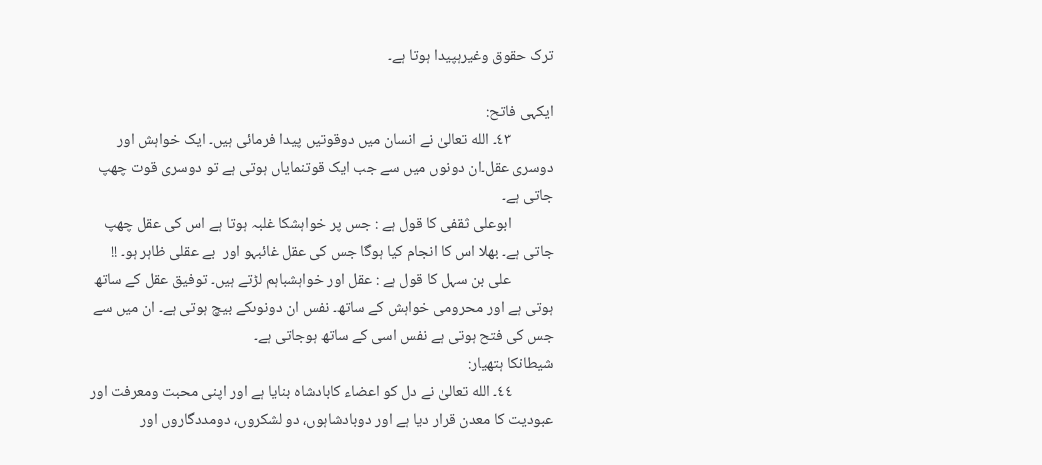ترک حقوق وغیرہپیدا ہوتا ہے۔

ایکہی فاتح:
            ٤٣۔ الله تعالیٰ نے انسان میں دوقوتیں پیدا فرمائی ہیں۔ ایک خواہش اور دوسری عقل۔ان دونوں میں سے جب ایک قوتنمایاں ہوتی ہے تو دوسری قوت چھپ جاتی ہے۔
            ابوعلی ثقفی کا قول ہے : جس پر خواہشکا غلبہ ہوتا ہے اس کی عقل چھپ جاتی ہے۔ بھلا اس کا انجام کیا ہوگا جس کی عقل غائبہو اور  بے عقلی ظاہر ہو۔ !!
            علی بن سہل کا قول ہے : عقل اور خواہشباہم لڑتے ہیں۔ توفیق عقل کے ساتھ ہوتی ہے اور محرومی خواہش کے ساتھ۔ نفس ان دونوںکے بیچ ہوتی ہے۔ ان میں سے جس کی فتح ہوتی ہے نفس اسی کے ساتھ ہوجاتی ہے۔
شیطانکا ہتھیار:
            ٤٤۔ الله تعالیٰ نے دل کو اعضاء کابادشاہ بنایا ہے اور اپنی محبت ومعرفت اور عبودیت کا معدن قرار دیا ہے اور دوبادشاہوں، دو لشکروں، دومددگاروں اور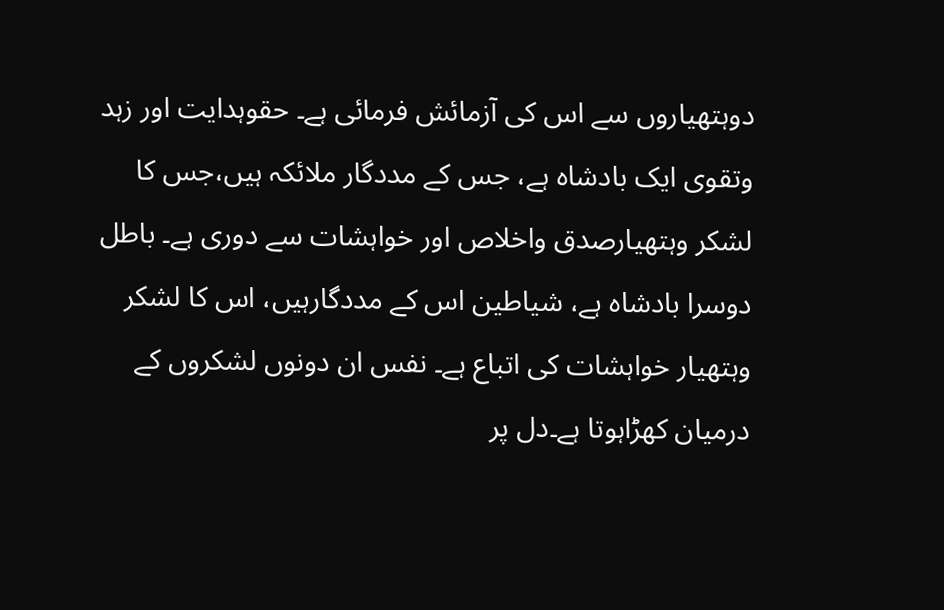دوہتھیاروں سے اس کی آزمائش فرمائی ہے۔ حقوہدایت اور زہد وتقوی ایک بادشاہ ہے، جس کے مددگار ملائکہ ہیں،جس کا لشکر وہتھیارصدق واخلاص اور خواہشات سے دوری ہے۔ باطل دوسرا بادشاہ ہے، شیاطین اس کے مددگارہیں، اس کا لشکر وہتھیار خواہشات کی اتباع ہے۔ نفس ان دونوں لشکروں کے درمیان کھڑاہوتا ہے۔دل پر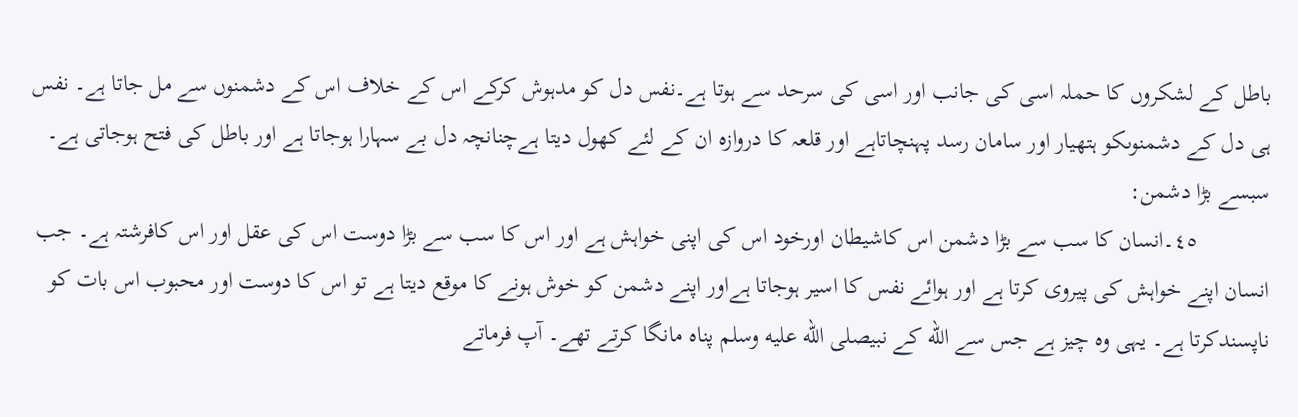باطل کے لشکروں کا حملہ اسی کی جانب اور اسی کی سرحد سے ہوتا ہے۔نفس دل کو مدہوش کرکے اس کے خلاف اس کے دشمنوں سے مل جاتا ہے۔ نفس ہی دل کے دشمنوںکو ہتھیار اور سامان رسد پہنچاتاہے اور قلعہ کا دروازہ ان کے لئے کھول دیتا ہےچنانچہ دل بے سہارا ہوجاتا ہے اور باطل کی فتح ہوجاتی ہے۔
سبسے بڑا دشمن:
            ٤٥۔انسان کا سب سے بڑا دشمن اس کاشیطان اورخود اس کی اپنی خواہش ہے اور اس کا سب سے بڑا دوست اس کی عقل اور اس کافرشتہ ہے۔ جب انسان اپنے خواہش کی پیروی کرتا ہے اور ہوائے نفس کا اسیر ہوجاتا ہےاور اپنے دشمن کو خوش ہونے کا موقع دیتا ہے تو اس کا دوست اور محبوب اس بات کو ناپسندکرتا ہے۔ یہی وہ چیز ہے جس سے الله کے نبیصلى الله عليه وسلم پناہ مانگا کرتے تھے۔ آپ فرماتے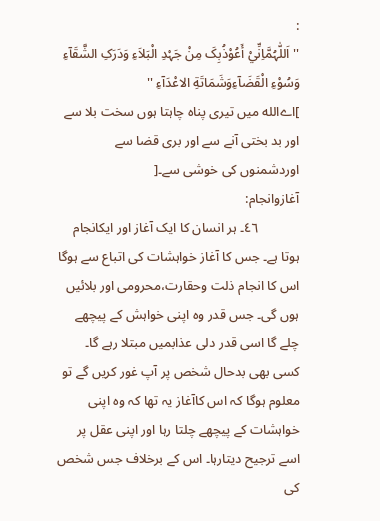:
''اَللّٰہُمَّاِنِّيْ أَعُوْذُبِکَ مِنْ جَہْدِ الْبَلاَءِ وَدَرَکِ الشَّقَآءِ وَسُوْءِ الْقَضَآءِوَشَمَاتَةِ الاعْدَآءِ ''
]اےالله میں تیری پناہ چاہتا ہوں سخت بلا سے اور بد بختی آنے سے اور بری قضا سے اوردشمنوں کی خوشی سے۔[
آغازوانجام:
            ٤٦۔ ہر انسان کا ایک آغاز اور ایکانجام ہوتا ہے۔ جس کا آغاز خواہشات کی اتباع سے ہوگا اس کا انجام ذلت وحقارت،محرومی اور بلائیں ہوں گی۔ جس قدر وہ اپنی خواہش کے پیچھے چلے گا اسی قدر دلی عذابمیں مبتلا رہے گا۔ کسی بھی بدحال شخص پر آپ غور کریں گے تو معلوم ہوگا کہ اس کاآغاز یہ تھا کہ وہ اپنی خواہشات کے پیچھے چلتا رہا اور اپنی عقل پر اسے ترجیح دیتارہا۔ اس کے برخلاف جس شخص کی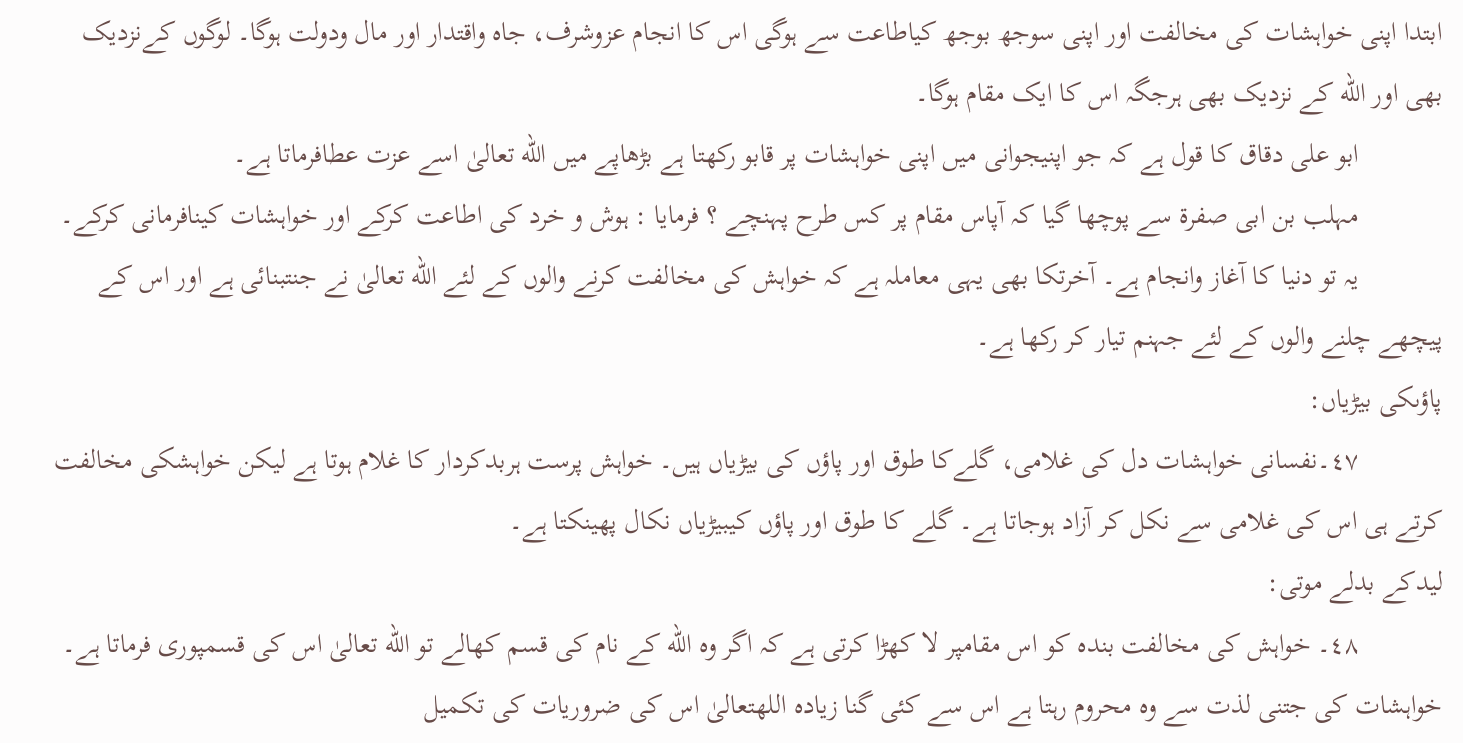ابتدا اپنی خواہشات کی مخالفت اور اپنی سوجھ بوجھ کیاطاعت سے ہوگی اس کا انجام عزوشرف، جاہ واقتدار اور مال ودولت ہوگا۔ لوگوں کےنزدیک بھی اور الله کے نزدیک بھی ہرجگہ اس کا ایک مقام ہوگا۔
            ابو علی دقاق کا قول ہے کہ جو اپنیجوانی میں اپنی خواہشات پر قابو رکھتا ہے بڑھاپے میں الله تعالیٰ اسے عزت عطافرماتا ہے۔
            مہلب بن ابی صفرة سے پوچھا گیا کہ آپاس مقام پر کس طرح پہنچے ؟ فرمایا : ہوش و خرد کی اطاعت کرکے اور خواہشات کینافرمانی کرکے۔
            یہ تو دنیا کا آغاز وانجام ہے۔ آخرتکا بھی یہی معاملہ ہے کہ خواہش کی مخالفت کرنے والوں کے لئے الله تعالیٰ نے جنتبنائی ہے اور اس کے پیچھے چلنے والوں کے لئے جہنم تیار کر رکھا ہے۔
پاؤںکی بیڑیاں:
            ٤٧۔نفسانی خواہشات دل کی غلامی، گلےکا طوق اور پاؤں کی بیڑیاں ہیں۔ خواہش پرست ہربدکردار کا غلام ہوتا ہے لیکن خواہشکی مخالفت کرتے ہی اس کی غلامی سے نکل کر آزاد ہوجاتا ہے۔ گلے کا طوق اور پاؤں کیبیڑیاں نکال پھینکتا ہے۔
لیدکے بدلے موتی:
            ٤٨۔ خواہش کی مخالفت بندہ کو اس مقامپر لا کھڑا کرتی ہے کہ اگر وہ الله کے نام کی قسم کھالے تو الله تعالیٰ اس کی قسمپوری فرماتا ہے۔ خواہشات کی جتنی لذت سے وہ محروم رہتا ہے اس سے کئی گنا زیادہ اللهتعالیٰ اس کی ضروریات کی تکمیل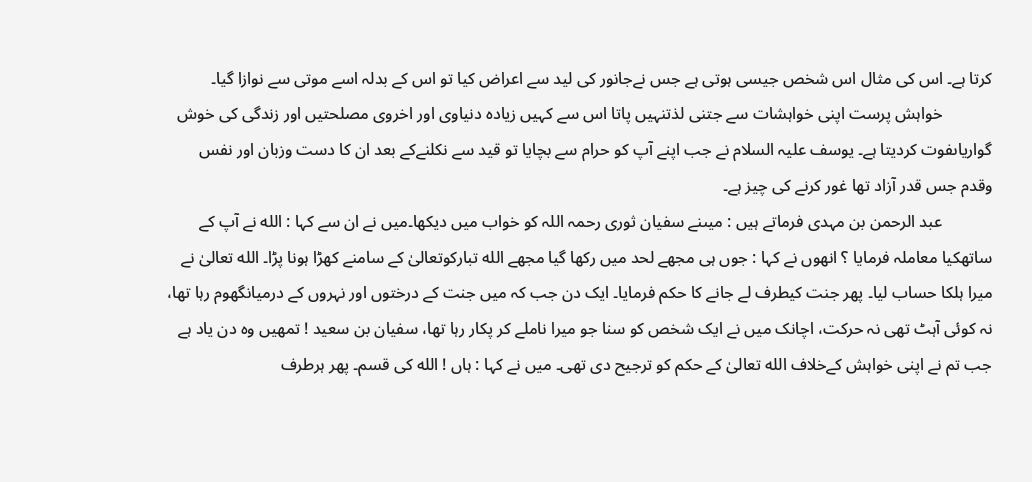کرتا ہے۔ اس کی مثال اس شخص جیسی ہوتی ہے جس نےجانور کی لید سے اعراض کیا تو اس کے بدلہ اسے موتی سے نوازا گیا۔
            خواہش پرست اپنی خواہشات سے جتنی لذتنہیں پاتا اس سے کہیں زیادہ دنیاوی اور اخروی مصلحتیں اور زندگی کی خوش گواریاںفوت کردیتا ہے۔ یوسف علیہ السلام نے جب اپنے آپ کو حرام سے بچایا تو قید سے نکلنےکے بعد ان کا دست وزبان اور نفس وقدم جس قدر آزاد تھا غور کرنے کی چیز ہے۔
            عبد الرحمن بن مہدی فرماتے ہیں : میںنے سفیان ثوری رحمہ اللہ کو خواب میں دیکھا۔میں نے ان سے کہا : الله نے آپ کے ساتھکیا معاملہ فرمایا ؟ انھوں نے کہا : جوں ہی مجھے لحد میں رکھا گیا مجھے الله تبارکوتعالیٰ کے سامنے کھڑا ہونا پڑا۔ الله تعالیٰ نے میرا ہلکا حساب لیا۔ پھر جنت کیطرف لے جانے کا حکم فرمایا۔ ایک دن جب کہ میں جنت کے درختوں اور نہروں کے درمیانگھوم رہا تھا، نہ کوئی آہٹ تھی نہ حرکت، اچانک میں نے ایک شخص کو سنا جو میرا ناملے کر پکار رہا تھا، سفیان بن سعید ! تمھیں وہ دن یاد ہے جب تم نے اپنی خواہش کےخلاف الله تعالیٰ کے حکم کو ترجیح دی تھی۔ میں نے کہا : ہاں ! الله کی قسم۔ پھر ہرطرف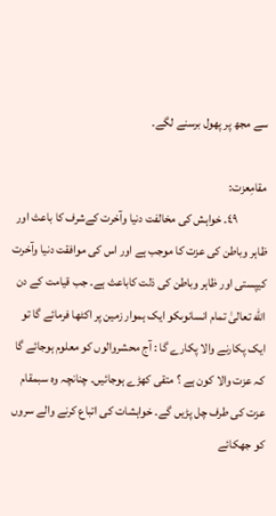سے مجھ پر پھول برسنے لگے۔

مقامِعزت:
            ٤٩۔ خواہش کی مخالفت دنیا وآخرت کےشرف کا باعث اور ظاہر وباطن کی عزت کا موجب ہے اور اس کی موافقت دنیا وآخرت کیپستی اور ظاہر وباطن کی ذلت کاباعث ہے۔ جب قیامت کے دن الله تعالیٰ تمام انسانوںکو ایک ہموار زمین پر اکٹھا فرمائے گا تو ایک پکارنے والا پکارے گا : آج محشروالوں کو معلوم ہوجائے گا کہ عزت والا کون ہے ؟ متقی کھڑے ہوجائیں۔ چنانچہ وہ سبمقام عزت کی طرف چل پڑیں گے۔ خواہشات کی اتباع کرنے والے سروں کو جھکائے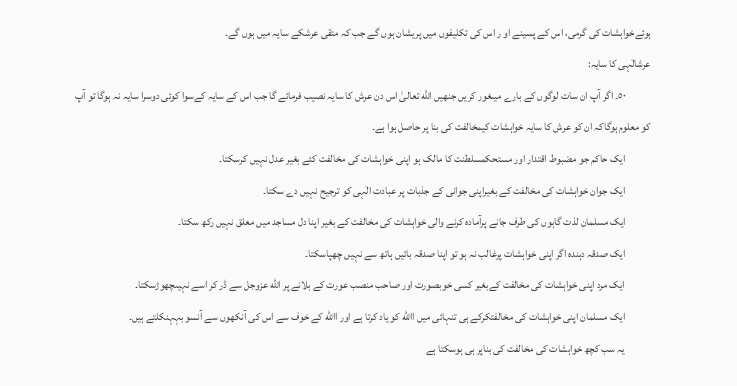ہوئےخواہشات کی گرمی، اس کے پسینے او ر اس کی تکلیفوں میں پریشان ہوں گے جب کہ متقی عرشکے سایہ میں ہوں گے۔
عرشالٰہی کا سایہ:
            ٥٠۔ اگر آپ ان سات لوگوں کے بارے میںغور کریں جنھیں الله تعالیٰ اس دن عرش کا سایہ نصیب فرمائے گا جب اس کے سایہ کےسوا کوئی دوسرا سایہ نہ ہوگا تو آپ کو معلوم ہوگاکہ ان کو عرش کا سایہ خواہشات کیمخالفت کی بنا پر حاصل ہوا ہے۔
            ایک حاکم جو مضبوط اقتدار اور مستحکمسلطنت کا مالک ہو اپنی خواہشات کی مخالفت کئے بغیر عدل نہیں کرسکتا۔
            ایک جوان خواہشات کی مخالفت کے بغیراپنی جوانی کے جذبات پر عبادت الٰہی کو ترجیح نہیں دے سکتا۔
            ایک مسلمان لذت گاہوں کی طرف جانے پرآمادہ کرنے والی خواہشات کی مخالفت کے بغیر اپنا دل مساجد میں معلق نہیں رکھ سکتا۔
            ایک صدقہ دہندہ اگر اپنی خواہشات پرغالب نہ ہو تو اپنا صدقہ بائیں ہاتھ سے نہیں چھپاسکتا۔
            ایک مرد اپنی خواہشات کی مخالفت کےبغیر کسی خوبصورت اور صاحب منصب عورت کے بلانے پر الله عزوجل سے ڈر کر اسے نہیںچھوڑسکتا۔
            ایک مسلمان اپنی خواہشات کی مخالفتکرکے ہی تنہائی میں االله کو یاد کرتا ہے اور االله کے خوف سے اس کی آنکھوں سے آنسو بہہنکلتے ہیں۔
            یہ سب کچھ خواہشات کی مخالفت کی بناپر ہی ہوسکتا ہے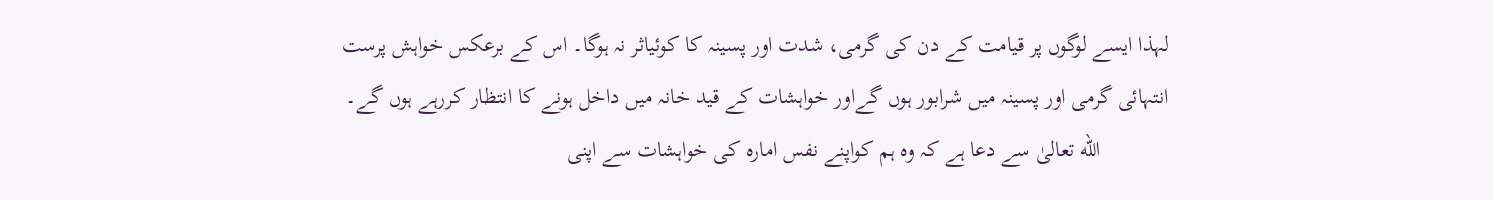لہذا ایسے لوگوں پر قیامت کے دن کی گرمی، شدت اور پسینہ کا کوئیاثر نہ ہوگا۔ اس کے برعکس خواہش پرست انتہائی گرمی اور پسینہ میں شرابور ہوں گےاور خواہشات کے قید خانہ میں داخل ہونے کا انتظار کررہے ہوں گے۔
            الله تعالیٰ سے دعا ہے کہ وہ ہم کواپنے نفس امارہ کی خواہشات سے اپنی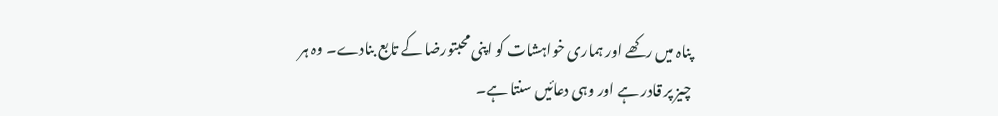پناہ میں رکھے اور ہماری خواہشات کو اپنی محبتورضا کے تابع بنادے۔ وہ ہر چیز پر قادر ہے اور وہی دعائیں سنتا ہے۔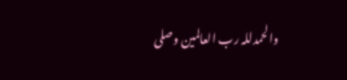والحمدللہ رب العالمین وصلی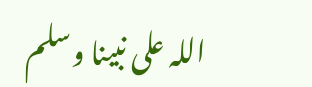اللہ علی نبینا وسلم